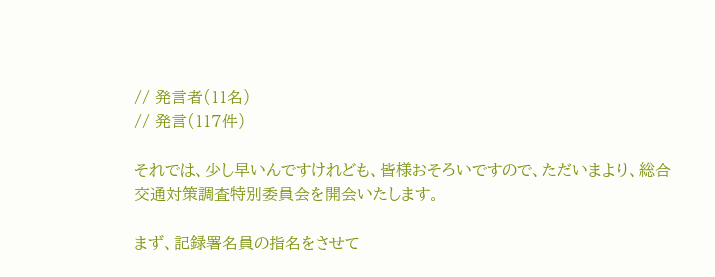// 発言者(11名)
// 発言(117件)

それでは、少し早いんですけれども、皆様おそろいですので、ただいまより、総合交通対策調査特別委員会を開会いたします。

まず、記録署名員の指名をさせて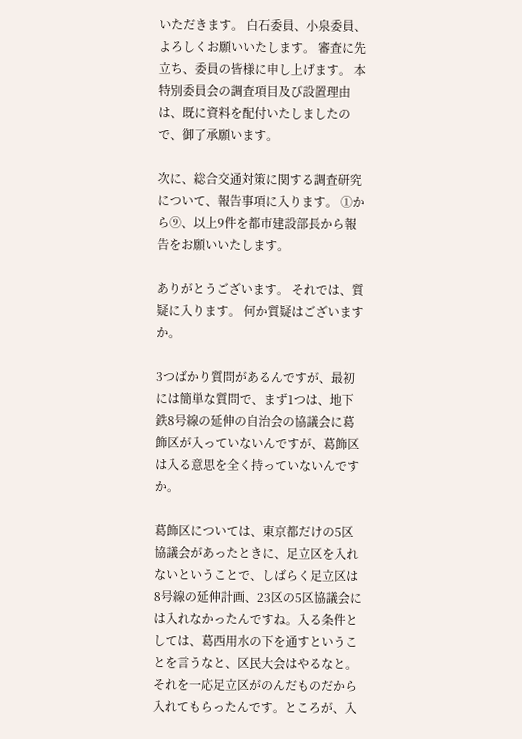いただきます。 白石委員、小泉委員、よろしくお願いいたします。 審査に先立ち、委員の皆様に申し上げます。 本特別委員会の調査項目及び設置理由は、既に資料を配付いたしましたので、御了承願います。

次に、総合交通対策に関する調査研究について、報告事項に入ります。 ①から⑨、以上9件を都市建設部長から報告をお願いいたします。

ありがとうございます。 それでは、質疑に入ります。 何か質疑はございますか。

3つばかり質問があるんですが、最初には簡単な質問で、まず1つは、地下鉄8号線の延伸の自治会の協議会に葛飾区が入っていないんですが、葛飾区は入る意思を全く持っていないんですか。

葛飾区については、東京都だけの5区協議会があったときに、足立区を入れないということで、しばらく足立区は8号線の延伸計画、23区の5区協議会には入れなかったんですね。入る条件としては、葛西用水の下を通すということを言うなと、区民大会はやるなと。それを一応足立区がのんだものだから入れてもらったんです。ところが、入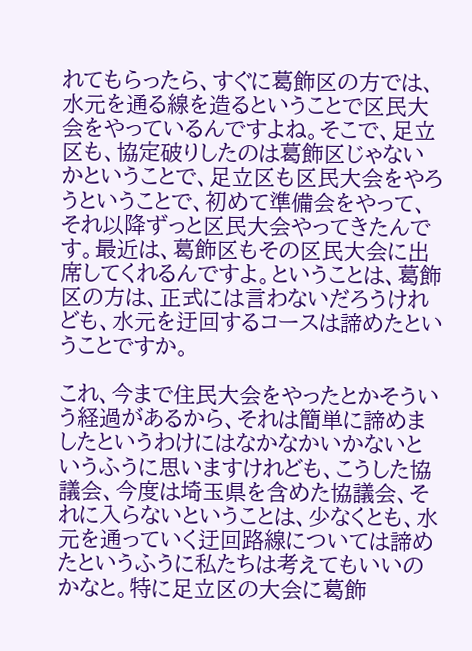れてもらったら、すぐに葛飾区の方では、水元を通る線を造るということで区民大会をやっているんですよね。そこで、足立区も、協定破りしたのは葛飾区じゃないかということで、足立区も区民大会をやろうということで、初めて準備会をやって、それ以降ずっと区民大会やってきたんです。最近は、葛飾区もその区民大会に出席してくれるんですよ。ということは、葛飾区の方は、正式には言わないだろうけれども、水元を迂回するコースは諦めたということですか。

これ、今まで住民大会をやったとかそういう経過があるから、それは簡単に諦めましたというわけにはなかなかいかないというふうに思いますけれども、こうした協議会、今度は埼玉県を含めた協議会、それに入らないということは、少なくとも、水元を通っていく迂回路線については諦めたというふうに私たちは考えてもいいのかなと。特に足立区の大会に葛飾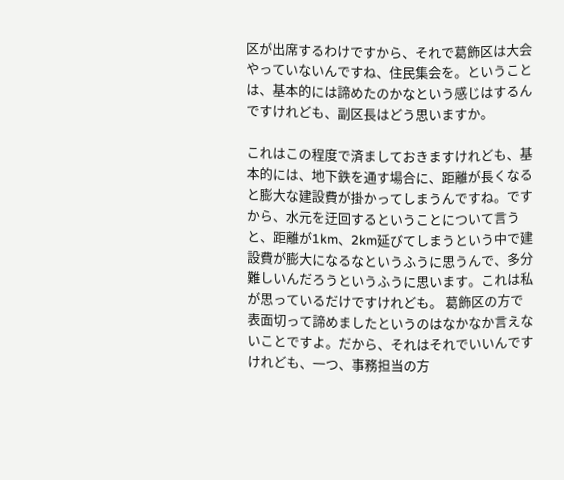区が出席するわけですから、それで葛飾区は大会やっていないんですね、住民集会を。ということは、基本的には諦めたのかなという感じはするんですけれども、副区長はどう思いますか。

これはこの程度で済ましておきますけれども、基本的には、地下鉄を通す場合に、距離が長くなると膨大な建設費が掛かってしまうんですね。ですから、水元を迂回するということについて言うと、距離が1km、2km延びてしまうという中で建設費が膨大になるなというふうに思うんで、多分難しいんだろうというふうに思います。これは私が思っているだけですけれども。 葛飾区の方で表面切って諦めましたというのはなかなか言えないことですよ。だから、それはそれでいいんですけれども、一つ、事務担当の方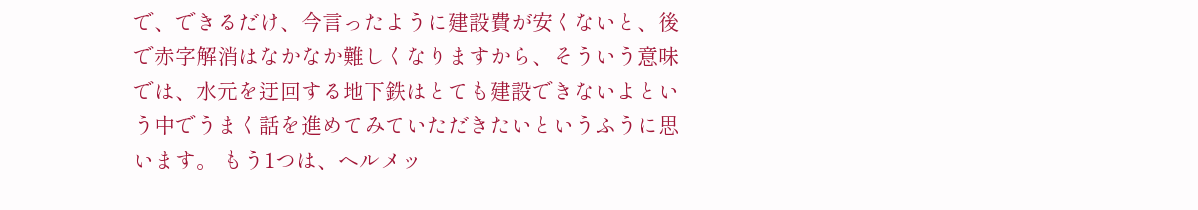で、できるだけ、今言ったように建設費が安くないと、後で赤字解消はなかなか難しくなりますから、そういう意味では、水元を迂回する地下鉄はとても建設できないよという中でうまく話を進めてみていただきたいというふうに思います。 もう1つは、ヘルメッ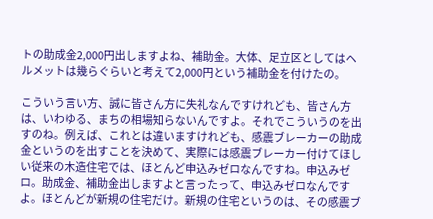トの助成金2,000円出しますよね、補助金。大体、足立区としてはヘルメットは幾らぐらいと考えて2,000円という補助金を付けたの。

こういう言い方、誠に皆さん方に失礼なんですけれども、皆さん方は、いわゆる、まちの相場知らないんですよ。それでこういうのを出すのね。例えば、これとは違いますけれども、感震ブレーカーの助成金というのを出すことを決めて、実際には感震ブレーカー付けてほしい従来の木造住宅では、ほとんど申込みゼロなんですね。申込みゼロ。助成金、補助金出しますよと言ったって、申込みゼロなんですよ。ほとんどが新規の住宅だけ。新規の住宅というのは、その感震ブ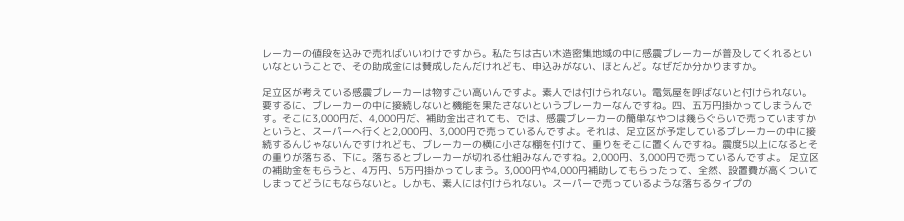レーカーの値段を込みで売ればいいわけですから。私たちは古い木造密集地域の中に感震ブレーカーが普及してくれるといいなということで、その助成金には賛成したんだけれども、申込みがない、ほとんど。なぜだか分かりますか。

足立区が考えている感震ブレーカーは物すごい高いんですよ。素人では付けられない。電気屋を呼ばないと付けられない。要するに、ブレーカーの中に接続しないと機能を果たさないというブレーカーなんですね。四、五万円掛かってしまうんです。そこに3,000円だ、4,000円だ、補助金出されても、では、感震ブレーカーの簡単なやつは幾らぐらいで売っていますかというと、スーパーへ行くと2,000円、3,000円で売っているんですよ。それは、足立区が予定しているブレーカーの中に接続するんじゃないんですけれども、ブレーカーの横に小さな棚を付けて、重りをそこに置くんですね。震度5以上になるとその重りが落ちる、下に。落ちるとブレーカーが切れる仕組みなんですね。2,000円、3,000円で売っているんですよ。 足立区の補助金をもらうと、4万円、5万円掛かってしまう。3,000円や4,000円補助してもらったって、全然、設置費が高くついてしまってどうにもならないと。しかも、素人には付けられない。スーパーで売っているような落ちるタイプの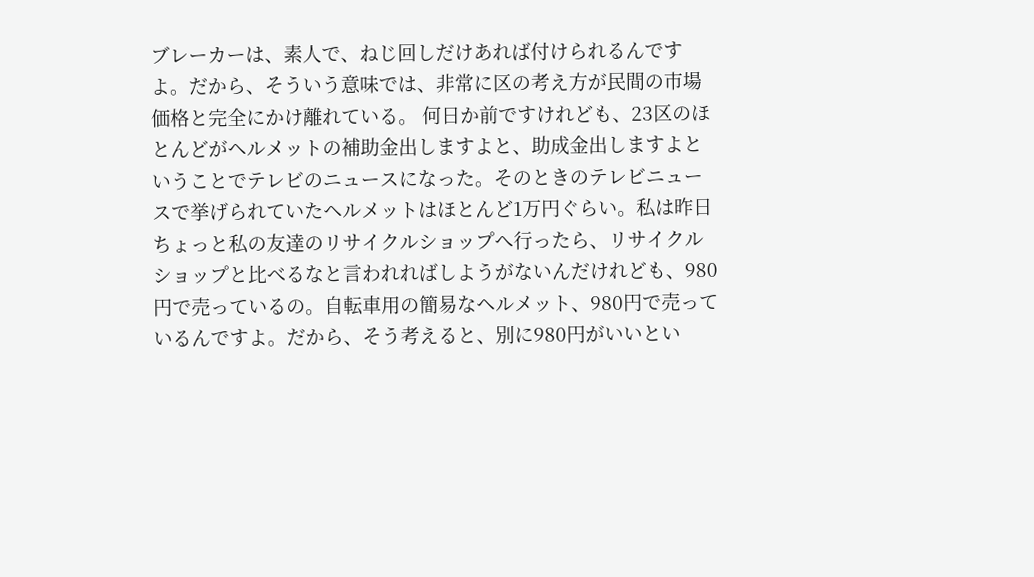ブレーカーは、素人で、ねじ回しだけあれば付けられるんですよ。だから、そういう意味では、非常に区の考え方が民間の市場価格と完全にかけ離れている。 何日か前ですけれども、23区のほとんどがヘルメットの補助金出しますよと、助成金出しますよということでテレビのニュースになった。そのときのテレビニュースで挙げられていたヘルメットはほとんど1万円ぐらい。私は昨日ちょっと私の友達のリサイクルショップへ行ったら、リサイクルショップと比べるなと言われればしようがないんだけれども、980円で売っているの。自転車用の簡易なヘルメット、980円で売っているんですよ。だから、そう考えると、別に980円がいいとい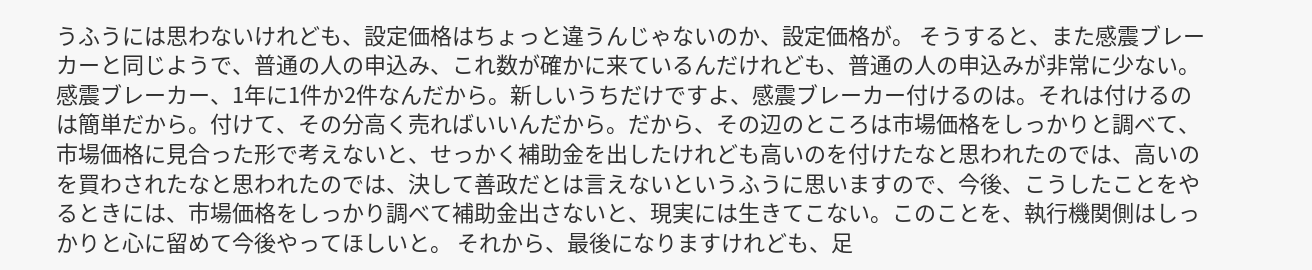うふうには思わないけれども、設定価格はちょっと違うんじゃないのか、設定価格が。 そうすると、また感震ブレーカーと同じようで、普通の人の申込み、これ数が確かに来ているんだけれども、普通の人の申込みが非常に少ない。感震ブレーカー、1年に1件か2件なんだから。新しいうちだけですよ、感震ブレーカー付けるのは。それは付けるのは簡単だから。付けて、その分高く売ればいいんだから。だから、その辺のところは市場価格をしっかりと調べて、市場価格に見合った形で考えないと、せっかく補助金を出したけれども高いのを付けたなと思われたのでは、高いのを買わされたなと思われたのでは、決して善政だとは言えないというふうに思いますので、今後、こうしたことをやるときには、市場価格をしっかり調べて補助金出さないと、現実には生きてこない。このことを、執行機関側はしっかりと心に留めて今後やってほしいと。 それから、最後になりますけれども、足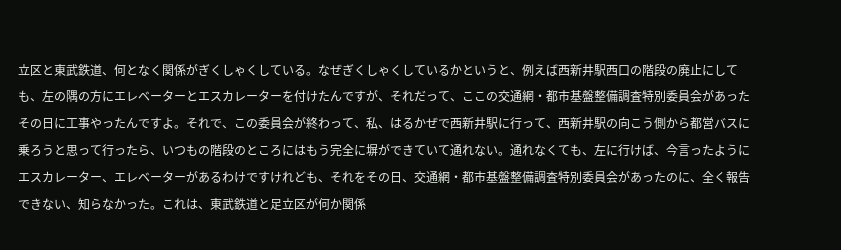立区と東武鉄道、何となく関係がぎくしゃくしている。なぜぎくしゃくしているかというと、例えば西新井駅西口の階段の廃止にしても、左の隅の方にエレベーターとエスカレーターを付けたんですが、それだって、ここの交通網・都市基盤整備調査特別委員会があったその日に工事やったんですよ。それで、この委員会が終わって、私、はるかぜで西新井駅に行って、西新井駅の向こう側から都営バスに乗ろうと思って行ったら、いつもの階段のところにはもう完全に塀ができていて通れない。通れなくても、左に行けば、今言ったようにエスカレーター、エレベーターがあるわけですけれども、それをその日、交通網・都市基盤整備調査特別委員会があったのに、全く報告できない、知らなかった。これは、東武鉄道と足立区が何か関係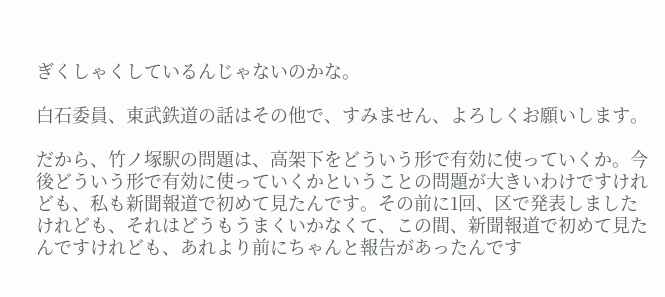ぎくしゃくしているんじゃないのかな。

白石委員、東武鉄道の話はその他で、すみません、よろしくお願いします。

だから、竹ノ塚駅の問題は、高架下をどういう形で有効に使っていくか。今後どういう形で有効に使っていくかということの問題が大きいわけですけれども、私も新聞報道で初めて見たんです。その前に1回、区で発表しましたけれども、それはどうもうまくいかなくて、この間、新聞報道で初めて見たんですけれども、あれより前にちゃんと報告があったんです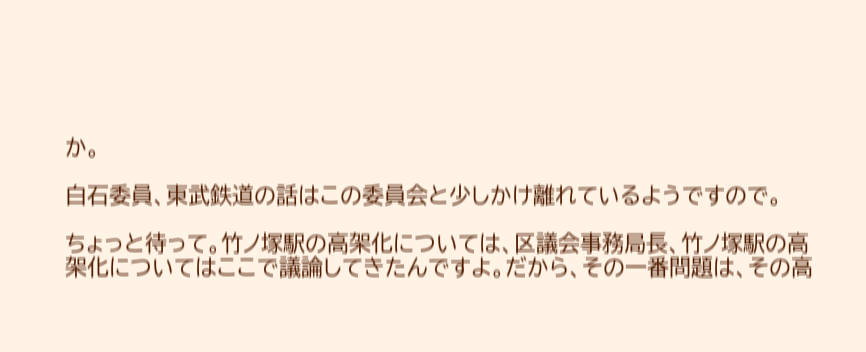か。

白石委員、東武鉄道の話はこの委員会と少しかけ離れているようですので。

ちょっと待って。竹ノ塚駅の高架化については、区議会事務局長、竹ノ塚駅の高架化についてはここで議論してきたんですよ。だから、その一番問題は、その高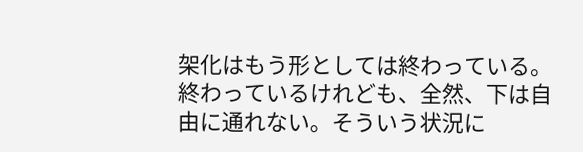架化はもう形としては終わっている。終わっているけれども、全然、下は自由に通れない。そういう状況に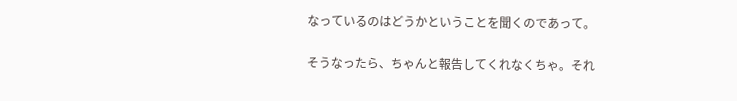なっているのはどうかということを聞くのであって。

そうなったら、ちゃんと報告してくれなくちゃ。それ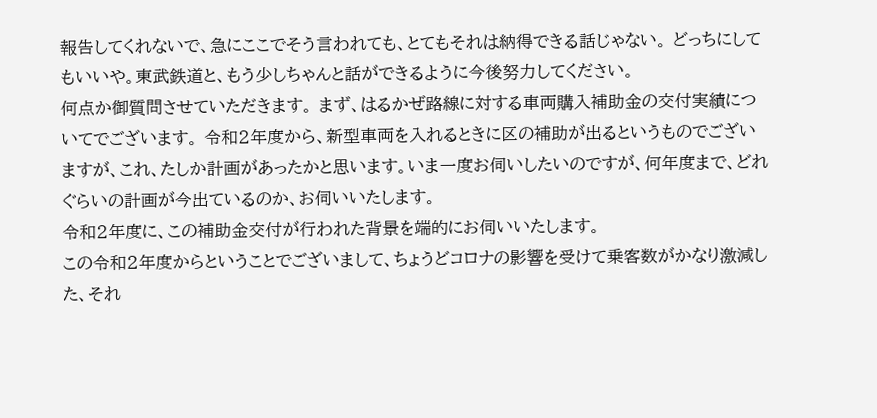報告してくれないで、急にここでそう言われても、とてもそれは納得できる話じゃない。 どっちにしてもいいや。東武鉄道と、もう少しちゃんと話ができるように今後努力してください。
何点か御質問させていただきます。 まず、はるかぜ路線に対する車両購入補助金の交付実績についてでございます。 令和2年度から、新型車両を入れるときに区の補助が出るというものでございますが、これ、たしか計画があったかと思います。いま一度お伺いしたいのですが、何年度まで、どれぐらいの計画が今出ているのか、お伺いいたします。
令和2年度に、この補助金交付が行われた背景を端的にお伺いいたします。
この令和2年度からということでございまして、ちょうどコロナの影響を受けて乗客数がかなり激減した、それ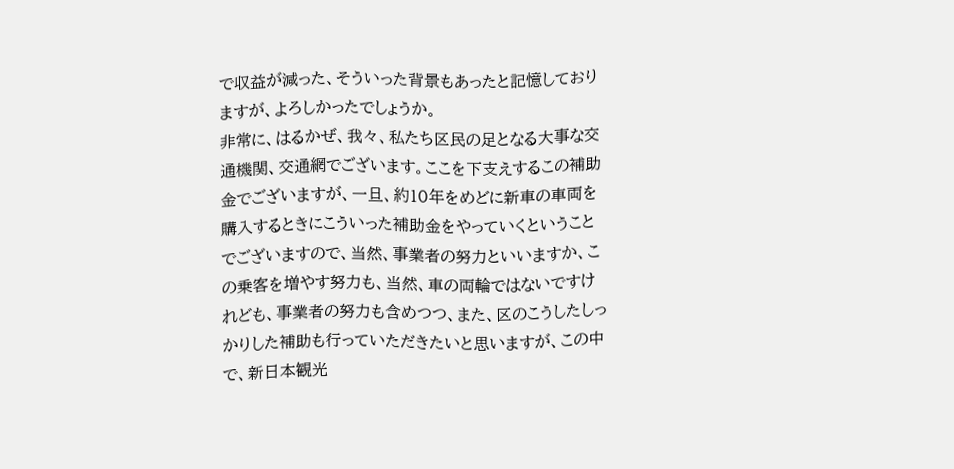で収益が減った、そういった背景もあったと記憶しておりますが、よろしかったでしょうか。
非常に、はるかぜ、我々、私たち区民の足となる大事な交通機関、交通網でございます。ここを下支えするこの補助金でございますが、一旦、約10年をめどに新車の車両を購入するときにこういった補助金をやっていくということでございますので、当然、事業者の努力といいますか、この乗客を増やす努力も、当然、車の両輪ではないですけれども、事業者の努力も含めつつ、また、区のこうしたしっかりした補助も行っていただきたいと思いますが、この中で、新日本観光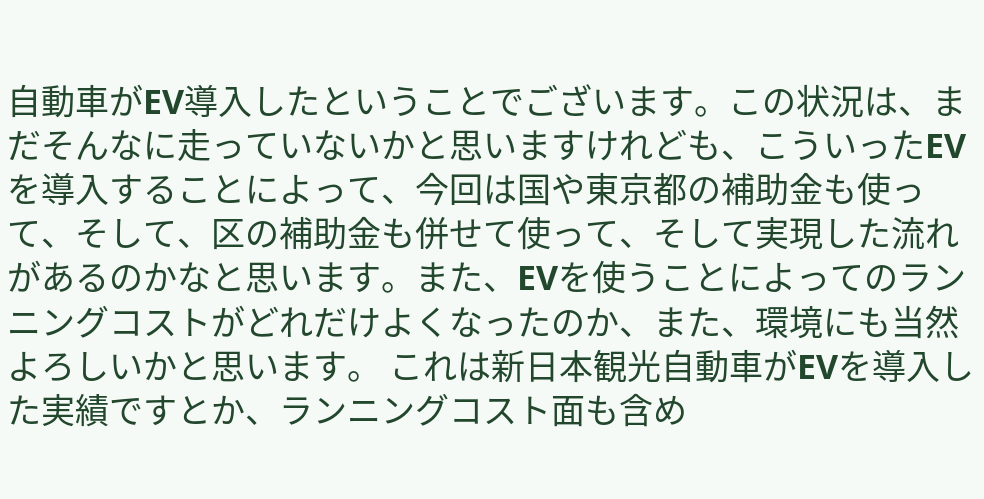自動車がEV導入したということでございます。この状況は、まだそんなに走っていないかと思いますけれども、こういったEVを導入することによって、今回は国や東京都の補助金も使って、そして、区の補助金も併せて使って、そして実現した流れがあるのかなと思います。また、EVを使うことによってのランニングコストがどれだけよくなったのか、また、環境にも当然よろしいかと思います。 これは新日本観光自動車がEVを導入した実績ですとか、ランニングコスト面も含め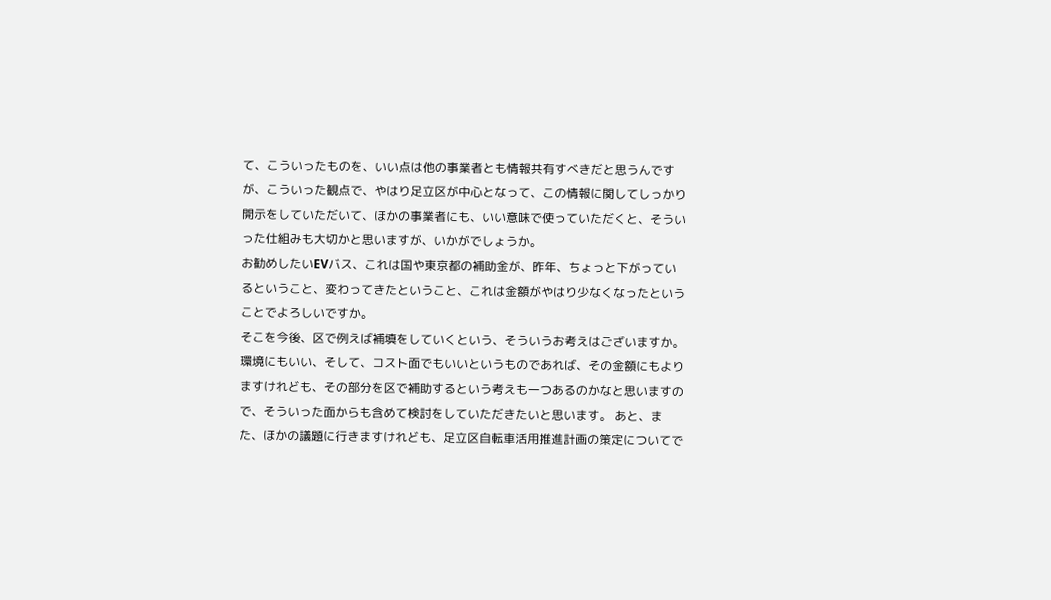て、こういったものを、いい点は他の事業者とも情報共有すべきだと思うんですが、こういった観点で、やはり足立区が中心となって、この情報に関してしっかり開示をしていただいて、ほかの事業者にも、いい意味で使っていただくと、そういった仕組みも大切かと思いますが、いかがでしょうか。
お勧めしたいEVバス、これは国や東京都の補助金が、昨年、ちょっと下がっているということ、変わってきたということ、これは金額がやはり少なくなったということでよろしいですか。
そこを今後、区で例えば補填をしていくという、そういうお考えはございますか。
環境にもいい、そして、コスト面でもいいというものであれば、その金額にもよりますけれども、その部分を区で補助するという考えも一つあるのかなと思いますので、そういった面からも含めて検討をしていただきたいと思います。 あと、また、ほかの議題に行きますけれども、足立区自転車活用推進計画の策定についてで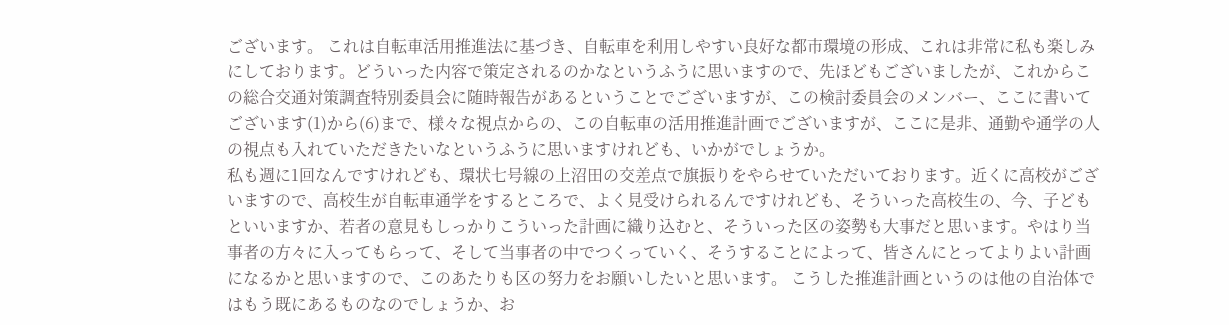ございます。 これは自転車活用推進法に基づき、自転車を利用しやすい良好な都市環境の形成、これは非常に私も楽しみにしております。どういった内容で策定されるのかなというふうに思いますので、先ほどもございましたが、これからこの総合交通対策調査特別委員会に随時報告があるということでございますが、この検討委員会のメンバー、ここに書いてございます(1)から(6)まで、様々な視点からの、この自転車の活用推進計画でございますが、ここに是非、通勤や通学の人の視点も入れていただきたいなというふうに思いますけれども、いかがでしょうか。
私も週に1回なんですけれども、環状七号線の上沼田の交差点で旗振りをやらせていただいております。近くに高校がございますので、高校生が自転車通学をするところで、よく見受けられるんですけれども、そういった高校生の、今、子どもといいますか、若者の意見もしっかりこういった計画に織り込むと、そういった区の姿勢も大事だと思います。やはり当事者の方々に入ってもらって、そして当事者の中でつくっていく、そうすることによって、皆さんにとってよりよい計画になるかと思いますので、このあたりも区の努力をお願いしたいと思います。 こうした推進計画というのは他の自治体ではもう既にあるものなのでしょうか、お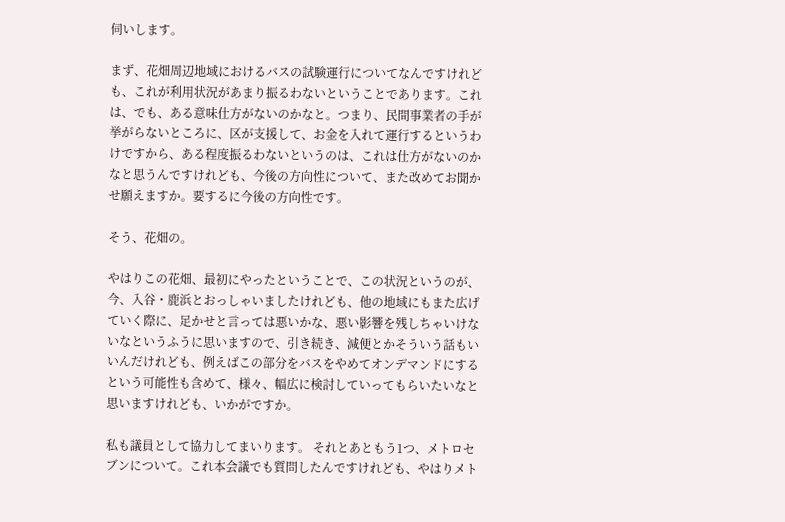伺いします。

まず、花畑周辺地域におけるバスの試験運行についてなんですけれども、これが利用状況があまり振るわないということであります。これは、でも、ある意味仕方がないのかなと。つまり、民間事業者の手が挙がらないところに、区が支援して、お金を入れて運行するというわけですから、ある程度振るわないというのは、これは仕方がないのかなと思うんですけれども、今後の方向性について、また改めてお聞かせ願えますか。要するに今後の方向性です。

そう、花畑の。

やはりこの花畑、最初にやったということで、この状況というのが、今、入谷・鹿浜とおっしゃいましたけれども、他の地域にもまた広げていく際に、足かせと言っては悪いかな、悪い影響を残しちゃいけないなというふうに思いますので、引き続き、減便とかそういう話もいいんだけれども、例えばこの部分をバスをやめてオンデマンドにするという可能性も含めて、様々、幅広に検討していってもらいたいなと思いますけれども、いかがですか。

私も議員として協力してまいります。 それとあともう1つ、メトロセブンについて。これ本会議でも質問したんですけれども、やはりメト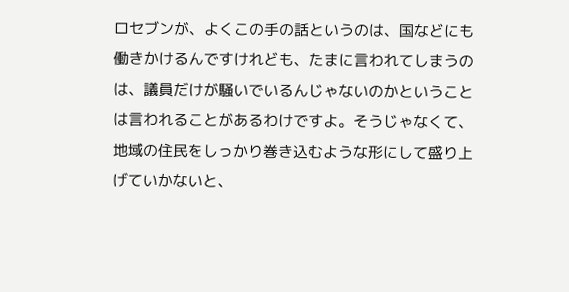ロセブンが、よくこの手の話というのは、国などにも働きかけるんですけれども、たまに言われてしまうのは、議員だけが騒いでいるんじゃないのかということは言われることがあるわけですよ。そうじゃなくて、地域の住民をしっかり巻き込むような形にして盛り上げていかないと、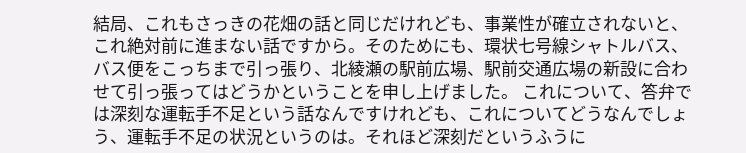結局、これもさっきの花畑の話と同じだけれども、事業性が確立されないと、これ絶対前に進まない話ですから。そのためにも、環状七号線シャトルバス、バス便をこっちまで引っ張り、北綾瀬の駅前広場、駅前交通広場の新設に合わせて引っ張ってはどうかということを申し上げました。 これについて、答弁では深刻な運転手不足という話なんですけれども、これについてどうなんでしょう、運転手不足の状況というのは。それほど深刻だというふうに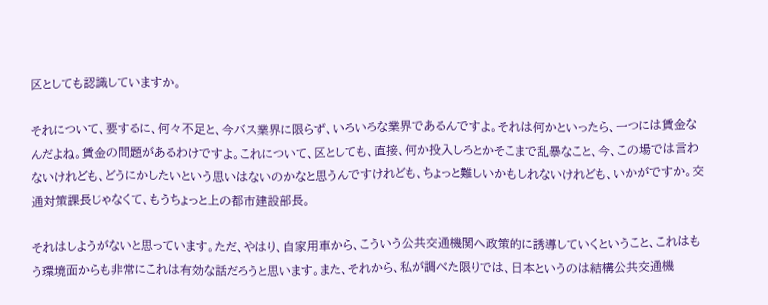区としても認識していますか。

それについて、要するに、何々不足と、今バス業界に限らず、いろいろな業界であるんですよ。それは何かといったら、一つには賃金なんだよね。賃金の問題があるわけですよ。これについて、区としても、直接、何か投入しろとかそこまで乱暴なこと、今、この場では言わないけれども、どうにかしたいという思いはないのかなと思うんですけれども、ちょっと難しいかもしれないけれども、いかがですか。交通対策課長じゃなくて、もうちょっと上の都市建設部長。

それはしようがないと思っています。ただ、やはり、自家用車から、こういう公共交通機関へ政策的に誘導していくということ、これはもう環境面からも非常にこれは有効な話だろうと思います。また、それから、私が調べた限りでは、日本というのは結構公共交通機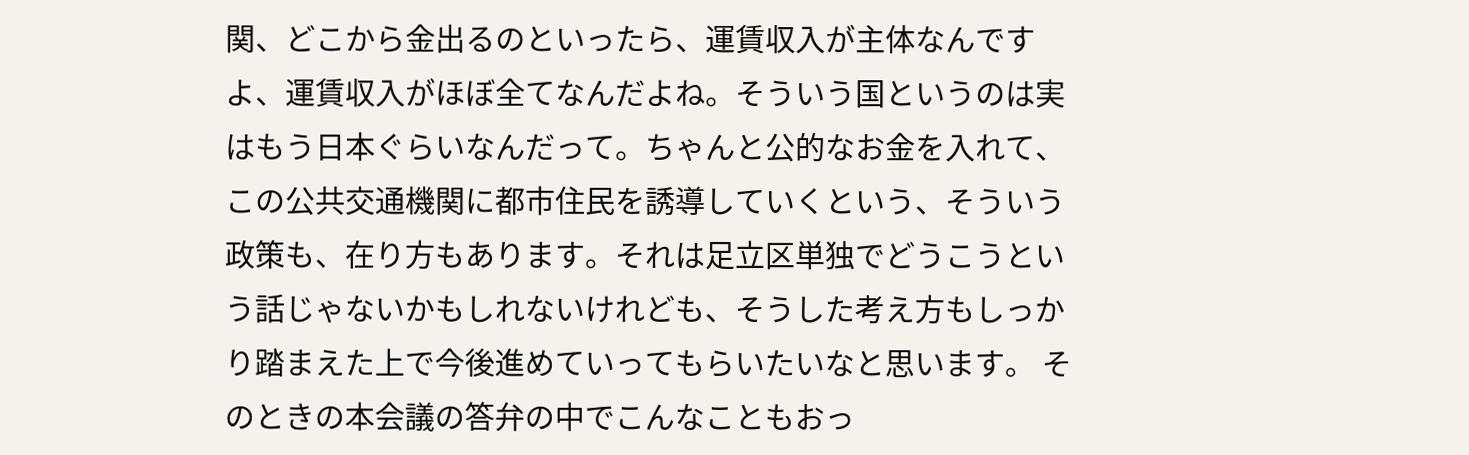関、どこから金出るのといったら、運賃収入が主体なんですよ、運賃収入がほぼ全てなんだよね。そういう国というのは実はもう日本ぐらいなんだって。ちゃんと公的なお金を入れて、この公共交通機関に都市住民を誘導していくという、そういう政策も、在り方もあります。それは足立区単独でどうこうという話じゃないかもしれないけれども、そうした考え方もしっかり踏まえた上で今後進めていってもらいたいなと思います。 そのときの本会議の答弁の中でこんなこともおっ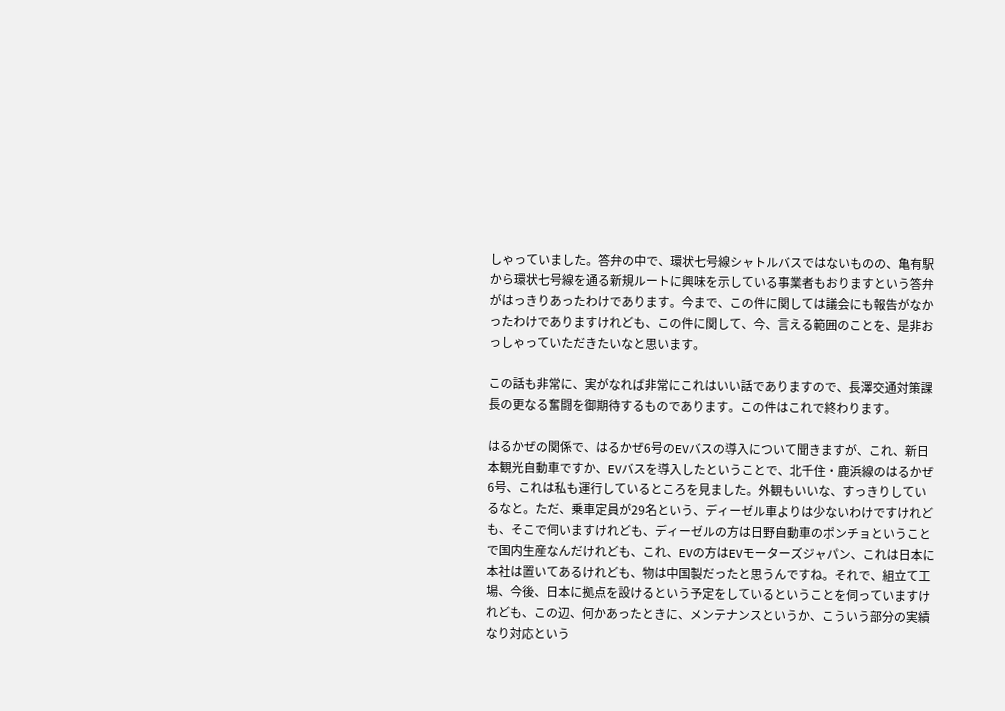しゃっていました。答弁の中で、環状七号線シャトルバスではないものの、亀有駅から環状七号線を通る新規ルートに興味を示している事業者もおりますという答弁がはっきりあったわけであります。今まで、この件に関しては議会にも報告がなかったわけでありますけれども、この件に関して、今、言える範囲のことを、是非おっしゃっていただきたいなと思います。

この話も非常に、実がなれば非常にこれはいい話でありますので、長澤交通対策課長の更なる奮闘を御期待するものであります。この件はこれで終わります。

はるかぜの関係で、はるかぜ6号のEVバスの導入について聞きますが、これ、新日本観光自動車ですか、EVバスを導入したということで、北千住・鹿浜線のはるかぜ6号、これは私も運行しているところを見ました。外観もいいな、すっきりしているなと。ただ、乗車定員が29名という、ディーゼル車よりは少ないわけですけれども、そこで伺いますけれども、ディーゼルの方は日野自動車のポンチョということで国内生産なんだけれども、これ、EVの方はEVモーターズジャパン、これは日本に本社は置いてあるけれども、物は中国製だったと思うんですね。それで、組立て工場、今後、日本に拠点を設けるという予定をしているということを伺っていますけれども、この辺、何かあったときに、メンテナンスというか、こういう部分の実績なり対応という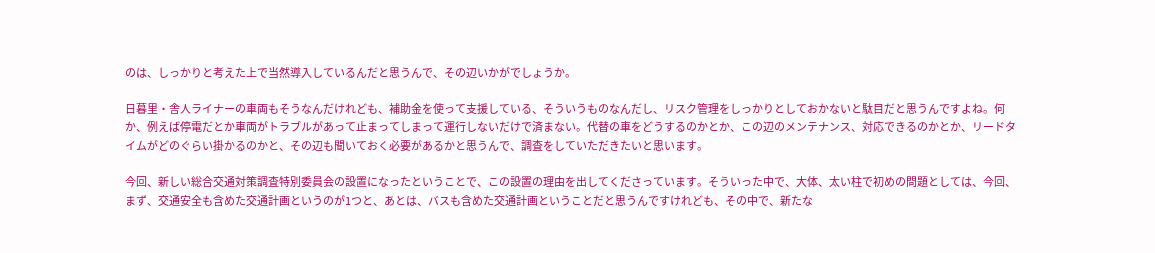のは、しっかりと考えた上で当然導入しているんだと思うんで、その辺いかがでしょうか。

日暮里・舎人ライナーの車両もそうなんだけれども、補助金を使って支援している、そういうものなんだし、リスク管理をしっかりとしておかないと駄目だと思うんですよね。何か、例えば停電だとか車両がトラブルがあって止まってしまって運行しないだけで済まない。代替の車をどうするのかとか、この辺のメンテナンス、対応できるのかとか、リードタイムがどのぐらい掛かるのかと、その辺も聞いておく必要があるかと思うんで、調査をしていただきたいと思います。

今回、新しい総合交通対策調査特別委員会の設置になったということで、この設置の理由を出してくださっています。そういった中で、大体、太い柱で初めの問題としては、今回、まず、交通安全も含めた交通計画というのが1つと、あとは、バスも含めた交通計画ということだと思うんですけれども、その中で、新たな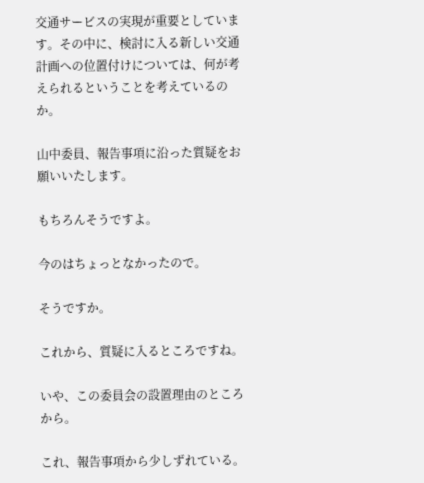交通サービスの実現が重要としています。その中に、検討に入る新しい交通計画への位置付けについては、何が考えられるということを考えているのか。

山中委員、報告事項に沿った質疑をお願いいたします。

もちろんそうですよ。

今のはちょっとなかったので。

そうですか。

これから、質疑に入るところですね。

いや、この委員会の設置理由のところから。

これ、報告事項から少しずれている。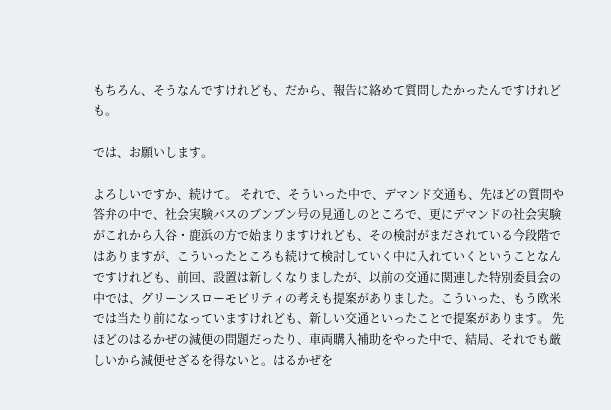もちろん、そうなんですけれども、だから、報告に絡めて質問したかったんですけれども。

では、お願いします。

よろしいですか、続けて。 それで、そういった中で、デマンド交通も、先ほどの質問や答弁の中で、社会実験バスのブンブン号の見通しのところで、更にデマンドの社会実験がこれから入谷・鹿浜の方で始まりますけれども、その検討がまだされている今段階ではありますが、こういったところも続けて検討していく中に入れていくということなんですけれども、前回、設置は新しくなりましたが、以前の交通に関連した特別委員会の中では、グリーンスローモビリティの考えも提案がありました。こういった、もう欧米では当たり前になっていますけれども、新しい交通といったことで提案があります。 先ほどのはるかぜの減便の問題だったり、車両購入補助をやった中で、結局、それでも厳しいから減便せざるを得ないと。はるかぜを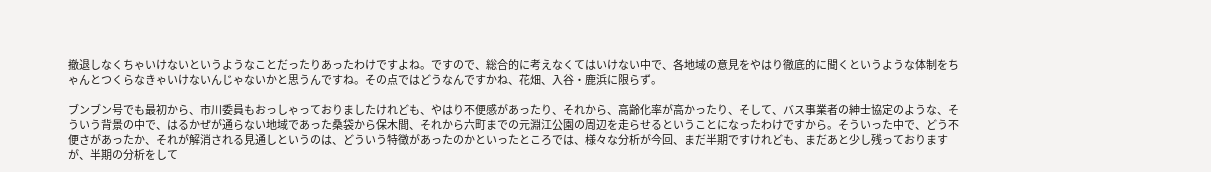撤退しなくちゃいけないというようなことだったりあったわけですよね。ですので、総合的に考えなくてはいけない中で、各地域の意見をやはり徹底的に聞くというような体制をちゃんとつくらなきゃいけないんじゃないかと思うんですね。その点ではどうなんですかね、花畑、入谷・鹿浜に限らず。

ブンブン号でも最初から、市川委員もおっしゃっておりましたけれども、やはり不便感があったり、それから、高齢化率が高かったり、そして、バス事業者の紳士協定のような、そういう背景の中で、はるかぜが通らない地域であった桑袋から保木間、それから六町までの元淵江公園の周辺を走らせるということになったわけですから。そういった中で、どう不便さがあったか、それが解消される見通しというのは、どういう特徴があったのかといったところでは、様々な分析が今回、まだ半期ですけれども、まだあと少し残っておりますが、半期の分析をして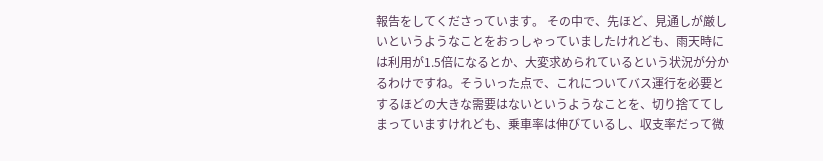報告をしてくださっています。 その中で、先ほど、見通しが厳しいというようなことをおっしゃっていましたけれども、雨天時には利用が1.5倍になるとか、大変求められているという状況が分かるわけですね。そういった点で、これについてバス運行を必要とするほどの大きな需要はないというようなことを、切り捨ててしまっていますけれども、乗車率は伸びているし、収支率だって微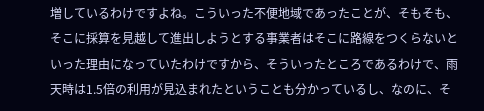増しているわけですよね。こういった不便地域であったことが、そもそも、そこに採算を見越して進出しようとする事業者はそこに路線をつくらないといった理由になっていたわけですから、そういったところであるわけで、雨天時は1.5倍の利用が見込まれたということも分かっているし、なのに、そ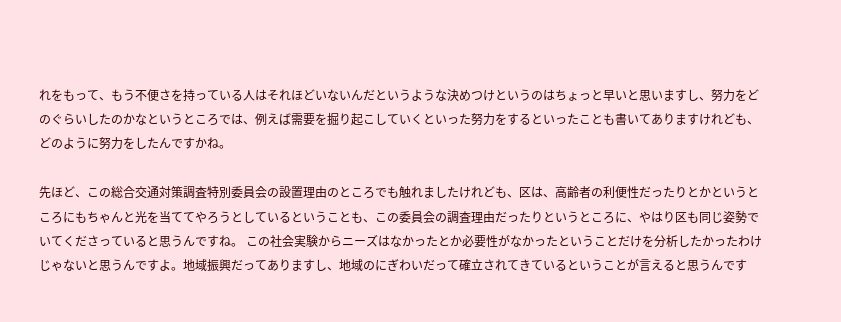れをもって、もう不便さを持っている人はそれほどいないんだというような決めつけというのはちょっと早いと思いますし、努力をどのぐらいしたのかなというところでは、例えば需要を掘り起こしていくといった努力をするといったことも書いてありますけれども、どのように努力をしたんですかね。

先ほど、この総合交通対策調査特別委員会の設置理由のところでも触れましたけれども、区は、高齢者の利便性だったりとかというところにもちゃんと光を当ててやろうとしているということも、この委員会の調査理由だったりというところに、やはり区も同じ姿勢でいてくださっていると思うんですね。 この社会実験からニーズはなかったとか必要性がなかったということだけを分析したかったわけじゃないと思うんですよ。地域振興だってありますし、地域のにぎわいだって確立されてきているということが言えると思うんです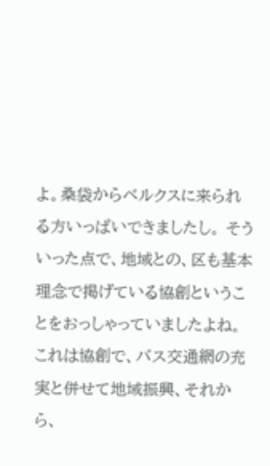よ。桑袋からベルクスに来られる方いっぱいできましたし。 そういった点で、地域との、区も基本理念で掲げている協創ということをおっしゃっていましたよね。これは協創で、バス交通網の充実と併せて地域振興、それから、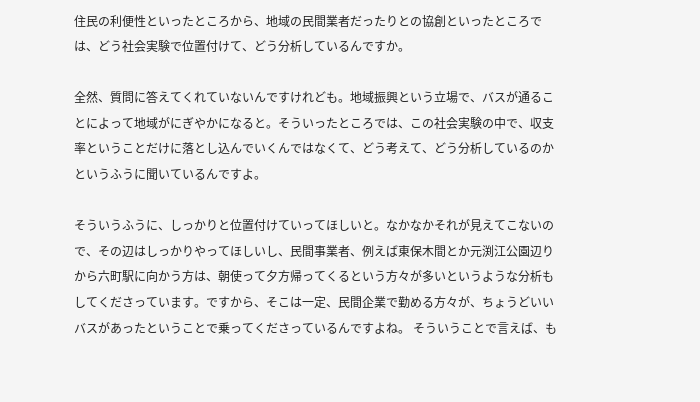住民の利便性といったところから、地域の民間業者だったりとの協創といったところでは、どう社会実験で位置付けて、どう分析しているんですか。

全然、質問に答えてくれていないんですけれども。地域振興という立場で、バスが通ることによって地域がにぎやかになると。そういったところでは、この社会実験の中で、収支率ということだけに落とし込んでいくんではなくて、どう考えて、どう分析しているのかというふうに聞いているんですよ。

そういうふうに、しっかりと位置付けていってほしいと。なかなかそれが見えてこないので、その辺はしっかりやってほしいし、民間事業者、例えば東保木間とか元渕江公園辺りから六町駅に向かう方は、朝使って夕方帰ってくるという方々が多いというような分析もしてくださっています。ですから、そこは一定、民間企業で勤める方々が、ちょうどいいバスがあったということで乗ってくださっているんですよね。 そういうことで言えば、も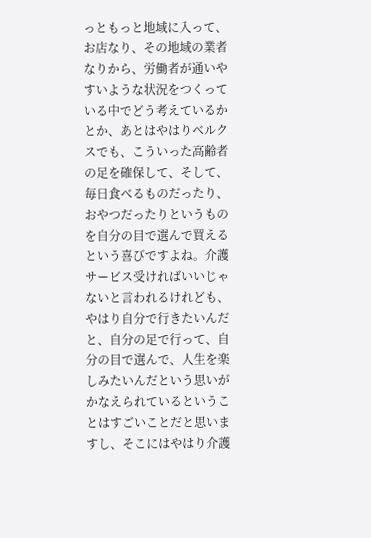っともっと地域に入って、お店なり、その地域の業者なりから、労働者が通いやすいような状況をつくっている中でどう考えているかとか、あとはやはりベルクスでも、こういった高齢者の足を確保して、そして、毎日食べるものだったり、おやつだったりというものを自分の目で選んで買えるという喜びですよね。介護サービス受ければいいじゃないと言われるけれども、やはり自分で行きたいんだと、自分の足で行って、自分の目で選んで、人生を楽しみたいんだという思いがかなえられているということはすごいことだと思いますし、そこにはやはり介護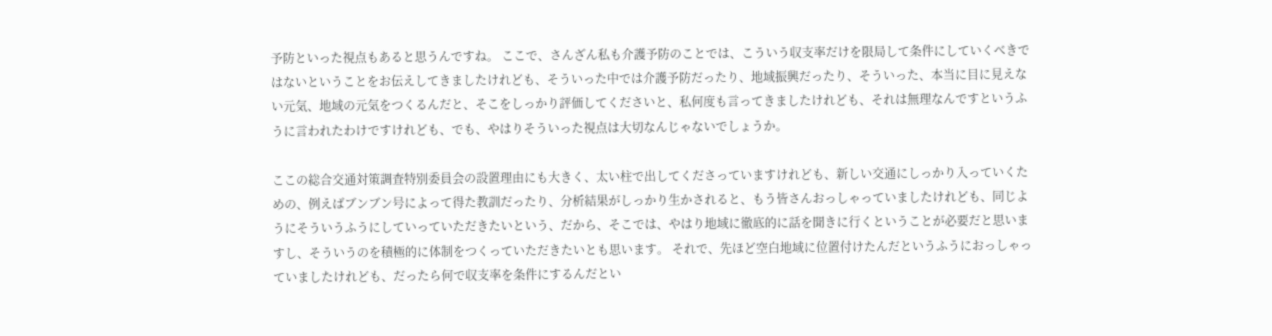予防といった視点もあると思うんですね。 ここで、さんざん私も介護予防のことでは、こういう収支率だけを限局して条件にしていくべきではないということをお伝えしてきましたけれども、そういった中では介護予防だったり、地域振興だったり、そういった、本当に目に見えない元気、地域の元気をつくるんだと、そこをしっかり評価してくださいと、私何度も言ってきましたけれども、それは無理なんですというふうに言われたわけですけれども、でも、やはりそういった視点は大切なんじゃないでしょうか。

ここの総合交通対策調査特別委員会の設置理由にも大きく、太い柱で出してくださっていますけれども、新しい交通にしっかり入っていくための、例えばブンブン号によって得た教訓だったり、分析結果がしっかり生かされると、もう皆さんおっしゃっていましたけれども、同じようにそういうふうにしていっていただきたいという、だから、そこでは、やはり地域に徹底的に話を聞きに行くということが必要だと思いますし、そういうのを積極的に体制をつくっていただきたいとも思います。 それで、先ほど空白地域に位置付けたんだというふうにおっしゃっていましたけれども、だったら何で収支率を条件にするんだとい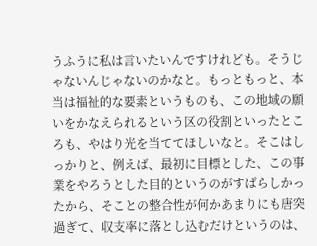うふうに私は言いたいんですけれども。そうじゃないんじゃないのかなと。もっともっと、本当は福祉的な要素というものも、この地域の願いをかなえられるという区の役割といったところも、やはり光を当ててほしいなと。そこはしっかりと、例えば、最初に目標とした、この事業をやろうとした目的というのがすばらしかったから、そことの整合性が何かあまりにも唐突過ぎて、収支率に落とし込むだけというのは、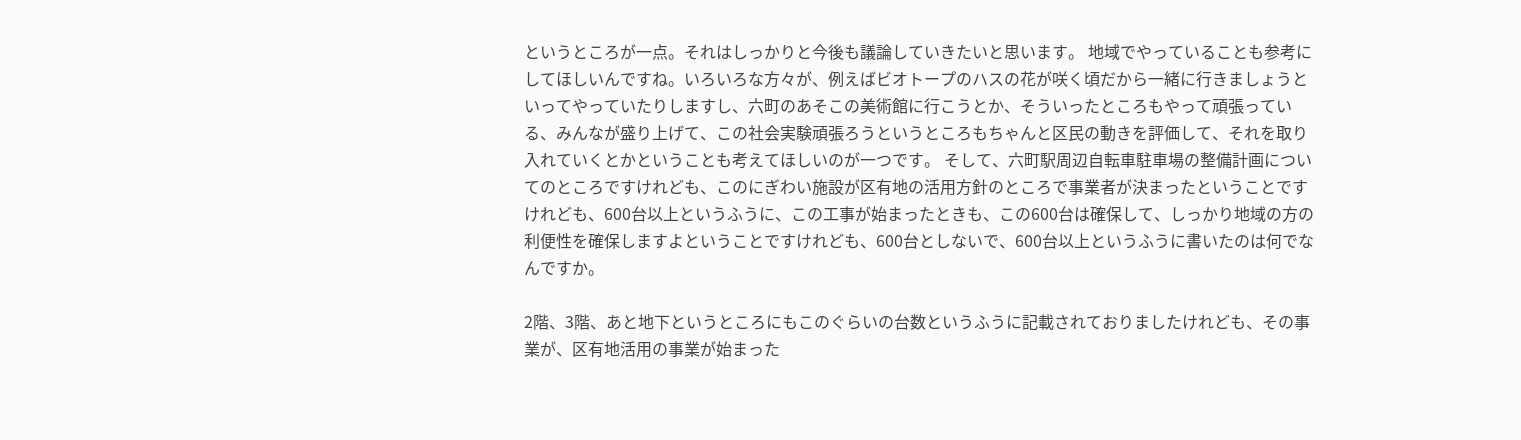というところが一点。それはしっかりと今後も議論していきたいと思います。 地域でやっていることも参考にしてほしいんですね。いろいろな方々が、例えばビオトープのハスの花が咲く頃だから一緒に行きましょうといってやっていたりしますし、六町のあそこの美術館に行こうとか、そういったところもやって頑張っている、みんなが盛り上げて、この社会実験頑張ろうというところもちゃんと区民の動きを評価して、それを取り入れていくとかということも考えてほしいのが一つです。 そして、六町駅周辺自転車駐車場の整備計画についてのところですけれども、このにぎわい施設が区有地の活用方針のところで事業者が決まったということですけれども、600台以上というふうに、この工事が始まったときも、この600台は確保して、しっかり地域の方の利便性を確保しますよということですけれども、600台としないで、600台以上というふうに書いたのは何でなんですか。

2階、3階、あと地下というところにもこのぐらいの台数というふうに記載されておりましたけれども、その事業が、区有地活用の事業が始まった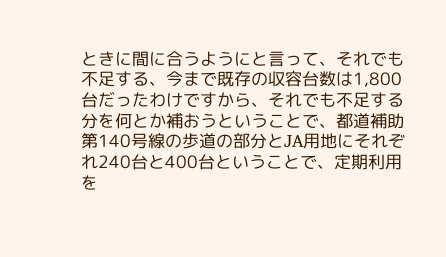ときに間に合うようにと言って、それでも不足する、今まで既存の収容台数は1,800台だったわけですから、それでも不足する分を何とか補おうということで、都道補助第140号線の歩道の部分とJA用地にそれぞれ240台と400台ということで、定期利用を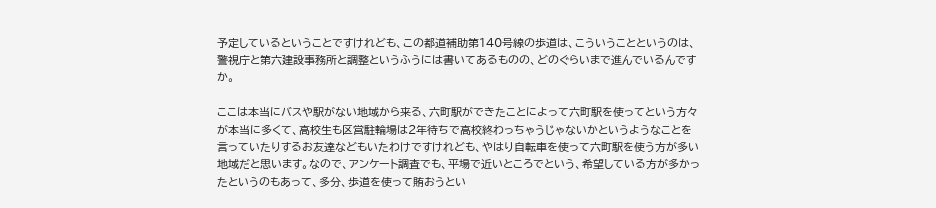予定しているということですけれども、この都道補助第140号線の歩道は、こういうことというのは、警視庁と第六建設事務所と調整というふうには書いてあるものの、どのぐらいまで進んでいるんですか。

ここは本当にバスや駅がない地域から来る、六町駅ができたことによって六町駅を使ってという方々が本当に多くて、高校生も区営駐輪場は2年待ちで高校終わっちゃうじゃないかというようなことを言っていたりするお友達などもいたわけですけれども、やはり自転車を使って六町駅を使う方が多い地域だと思います。なので、アンケート調査でも、平場で近いところでという、希望している方が多かったというのもあって、多分、歩道を使って賄おうとい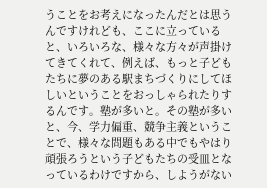うことをお考えになったんだとは思うんですけれども、ここに立っていると、いろいろな、様々な方々が声掛けてきてくれて、例えば、もっと子どもたちに夢のある駅まちづくりにしてほしいということをおっしゃられたりするんです。塾が多いと。その塾が多いと、今、学力偏重、競争主義ということで、様々な問題もある中でもやはり頑張ろうという子どもたちの受皿となっているわけですから、しようがない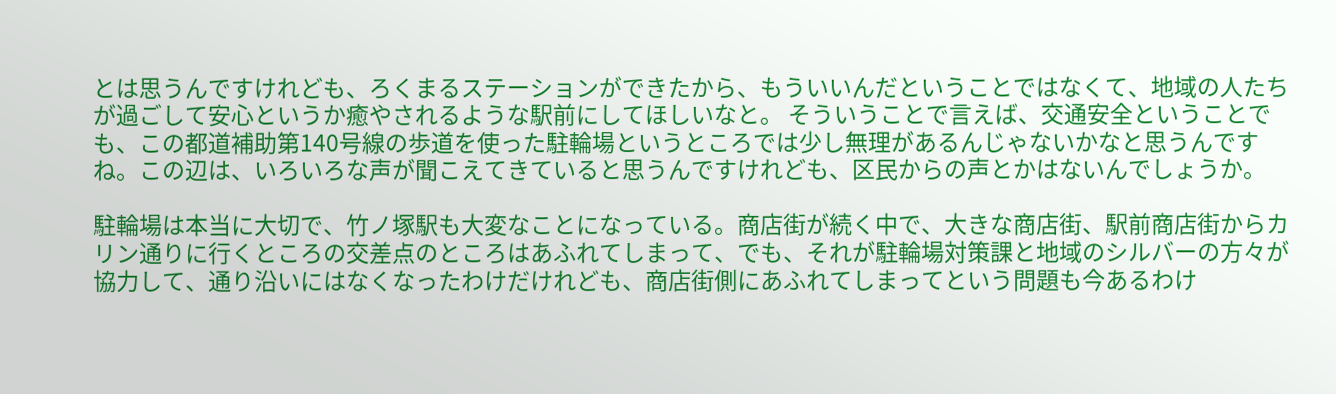とは思うんですけれども、ろくまるステーションができたから、もういいんだということではなくて、地域の人たちが過ごして安心というか癒やされるような駅前にしてほしいなと。 そういうことで言えば、交通安全ということでも、この都道補助第140号線の歩道を使った駐輪場というところでは少し無理があるんじゃないかなと思うんですね。この辺は、いろいろな声が聞こえてきていると思うんですけれども、区民からの声とかはないんでしょうか。

駐輪場は本当に大切で、竹ノ塚駅も大変なことになっている。商店街が続く中で、大きな商店街、駅前商店街からカリン通りに行くところの交差点のところはあふれてしまって、でも、それが駐輪場対策課と地域のシルバーの方々が協力して、通り沿いにはなくなったわけだけれども、商店街側にあふれてしまってという問題も今あるわけ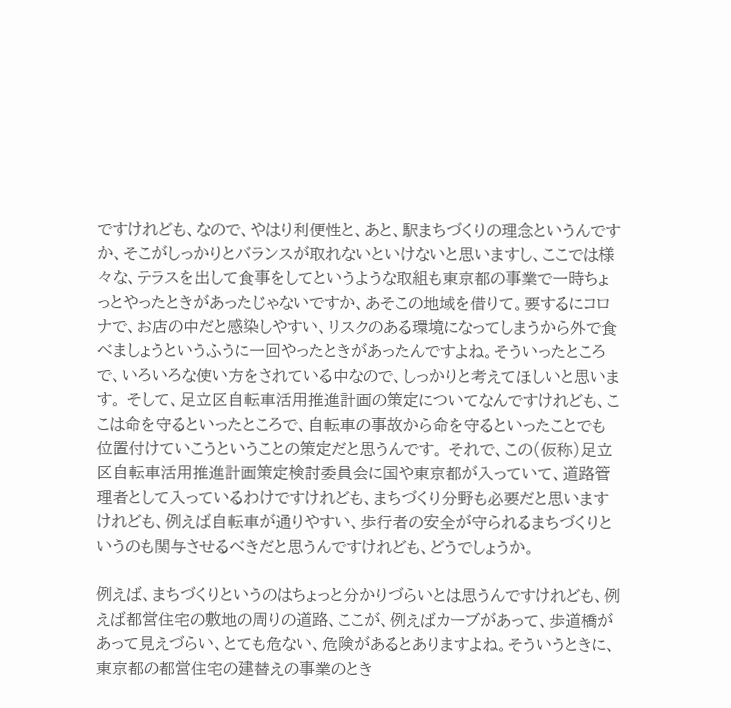ですけれども、なので、やはり利便性と、あと、駅まちづくりの理念というんですか、そこがしっかりとバランスが取れないといけないと思いますし、ここでは様々な、テラスを出して食事をしてというような取組も東京都の事業で一時ちょっとやったときがあったじゃないですか、あそこの地域を借りて。要するにコロナで、お店の中だと感染しやすい、リスクのある環境になってしまうから外で食べましょうというふうに一回やったときがあったんですよね。そういったところで、いろいろな使い方をされている中なので、しっかりと考えてほしいと思います。 そして、足立区自転車活用推進計画の策定についてなんですけれども、ここは命を守るといったところで、自転車の事故から命を守るといったことでも位置付けていこうということの策定だと思うんです。 それで、この(仮称)足立区自転車活用推進計画策定検討委員会に国や東京都が入っていて、道路管理者として入っているわけですけれども、まちづくり分野も必要だと思いますけれども、例えば自転車が通りやすい、歩行者の安全が守られるまちづくりというのも関与させるべきだと思うんですけれども、どうでしょうか。

例えば、まちづくりというのはちょっと分かりづらいとは思うんですけれども、例えば都営住宅の敷地の周りの道路、ここが、例えばカーブがあって、歩道橋があって見えづらい、とても危ない、危険があるとありますよね。そういうときに、東京都の都営住宅の建替えの事業のとき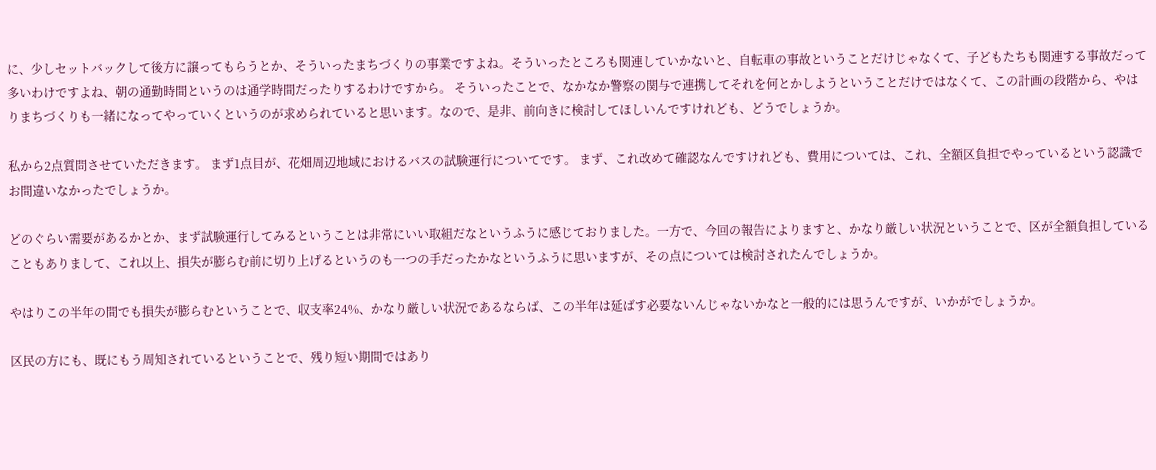に、少しセットバックして後方に譲ってもらうとか、そういったまちづくりの事業ですよね。そういったところも関連していかないと、自転車の事故ということだけじゃなくて、子どもたちも関連する事故だって多いわけですよね、朝の通勤時間というのは通学時間だったりするわけですから。 そういったことで、なかなか警察の関与で連携してそれを何とかしようということだけではなくて、この計画の段階から、やはりまちづくりも一緒になってやっていくというのが求められていると思います。なので、是非、前向きに検討してほしいんですけれども、どうでしょうか。

私から2点質問させていただきます。 まず1点目が、花畑周辺地域におけるバスの試験運行についてです。 まず、これ改めて確認なんですけれども、費用については、これ、全額区負担でやっているという認識でお間違いなかったでしょうか。

どのぐらい需要があるかとか、まず試験運行してみるということは非常にいい取組だなというふうに感じておりました。一方で、今回の報告によりますと、かなり厳しい状況ということで、区が全額負担していることもありまして、これ以上、損失が膨らむ前に切り上げるというのも一つの手だったかなというふうに思いますが、その点については検討されたんでしょうか。

やはりこの半年の間でも損失が膨らむということで、収支率24%、かなり厳しい状況であるならば、この半年は延ばす必要ないんじゃないかなと一般的には思うんですが、いかがでしょうか。

区民の方にも、既にもう周知されているということで、残り短い期間ではあり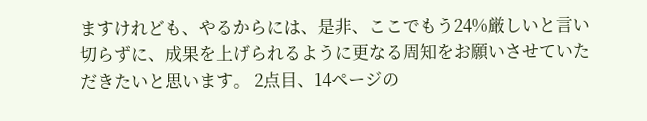ますけれども、やるからには、是非、ここでもう24%厳しいと言い切らずに、成果を上げられるように更なる周知をお願いさせていただきたいと思います。 2点目、14ページの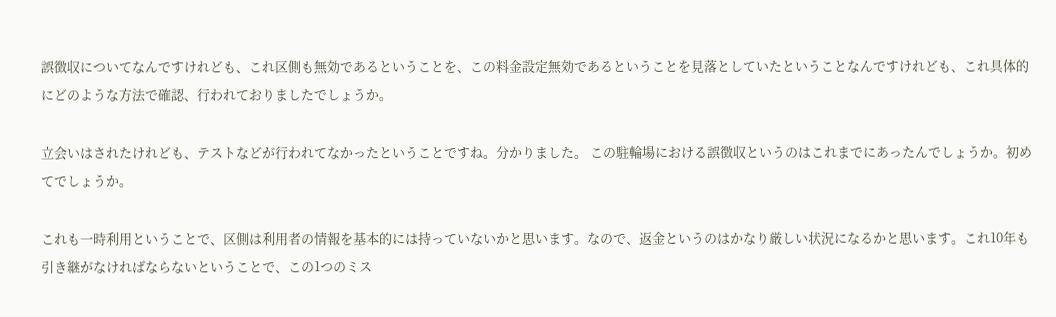誤徴収についてなんですけれども、これ区側も無効であるということを、この料金設定無効であるということを見落としていたということなんですけれども、これ具体的にどのような方法で確認、行われておりましたでしょうか。

立会いはされたけれども、テストなどが行われてなかったということですね。分かりました。 この駐輪場における誤徴収というのはこれまでにあったんでしょうか。初めてでしょうか。

これも一時利用ということで、区側は利用者の情報を基本的には持っていないかと思います。なので、返金というのはかなり厳しい状況になるかと思います。これ10年も引き継がなければならないということで、この1つのミス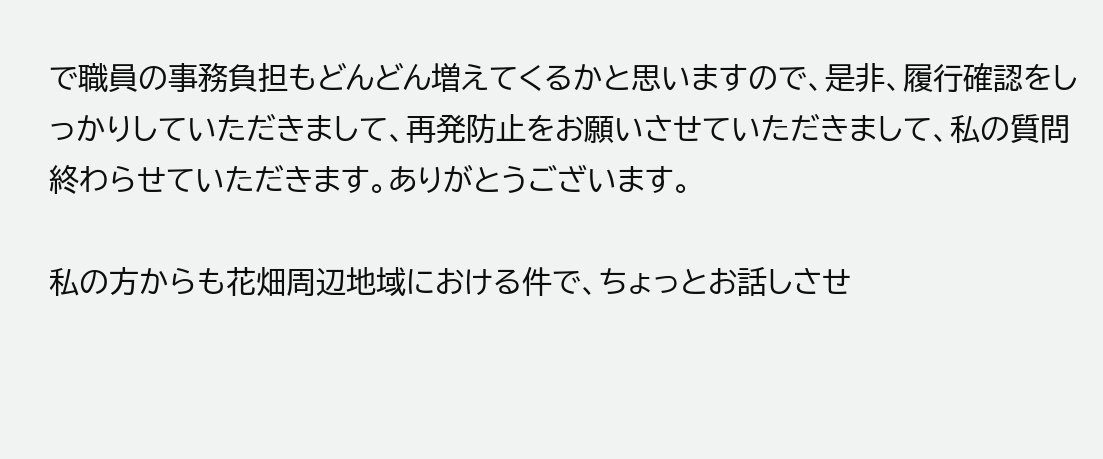で職員の事務負担もどんどん増えてくるかと思いますので、是非、履行確認をしっかりしていただきまして、再発防止をお願いさせていただきまして、私の質問終わらせていただきます。ありがとうございます。

私の方からも花畑周辺地域における件で、ちょっとお話しさせ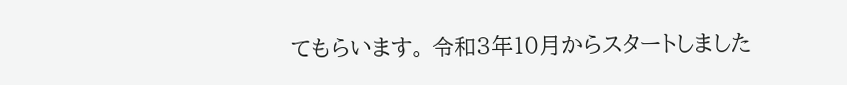てもらいます。 令和3年10月からスタートしました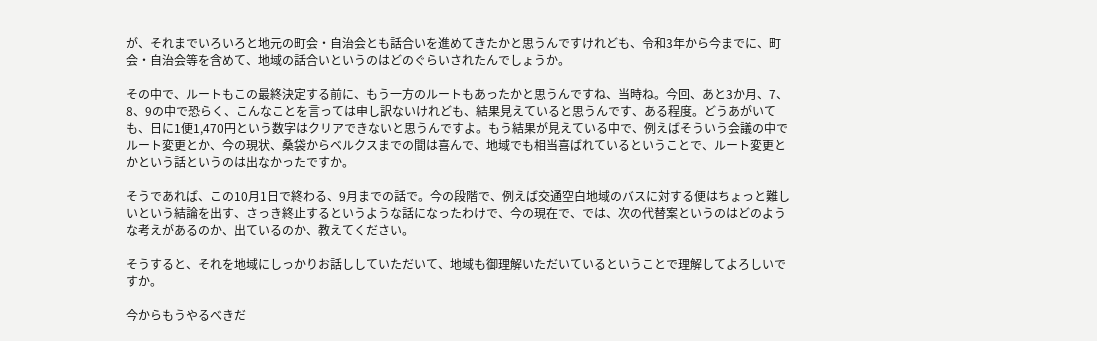が、それまでいろいろと地元の町会・自治会とも話合いを進めてきたかと思うんですけれども、令和3年から今までに、町会・自治会等を含めて、地域の話合いというのはどのぐらいされたんでしょうか。

その中で、ルートもこの最終決定する前に、もう一方のルートもあったかと思うんですね、当時ね。今回、あと3か月、7、8、9の中で恐らく、こんなことを言っては申し訳ないけれども、結果見えていると思うんです、ある程度。どうあがいても、日に1便1,470円という数字はクリアできないと思うんですよ。もう結果が見えている中で、例えばそういう会議の中でルート変更とか、今の現状、桑袋からベルクスまでの間は喜んで、地域でも相当喜ばれているということで、ルート変更とかという話というのは出なかったですか。

そうであれば、この10月1日で終わる、9月までの話で。今の段階で、例えば交通空白地域のバスに対する便はちょっと難しいという結論を出す、さっき終止するというような話になったわけで、今の現在で、では、次の代替案というのはどのような考えがあるのか、出ているのか、教えてください。

そうすると、それを地域にしっかりお話ししていただいて、地域も御理解いただいているということで理解してよろしいですか。

今からもうやるべきだ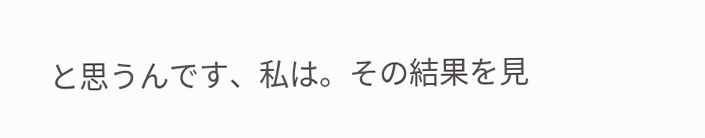と思うんです、私は。その結果を見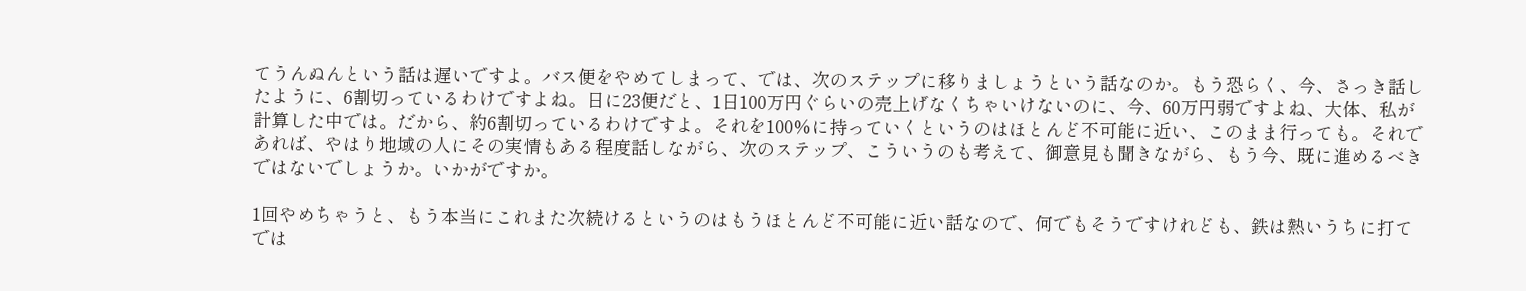てうんぬんという話は遅いですよ。バス便をやめてしまって、では、次のステップに移りましょうという話なのか。もう恐らく、今、さっき話したように、6割切っているわけですよね。日に23便だと、1日100万円ぐらいの売上げなくちゃいけないのに、今、60万円弱ですよね、大体、私が計算した中では。だから、約6割切っているわけですよ。それを100%に持っていくというのはほとんど不可能に近い、このまま行っても。それであれば、やはり地域の人にその実情もある程度話しながら、次のステップ、こういうのも考えて、御意見も聞きながら、もう今、既に進めるべきではないでしょうか。いかがですか。

1回やめちゃうと、もう本当にこれまた次続けるというのはもうほとんど不可能に近い話なので、何でもそうですけれども、鉄は熱いうちに打てでは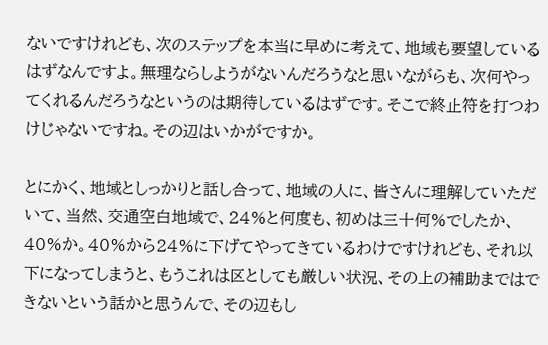ないですけれども、次のステップを本当に早めに考えて、地域も要望しているはずなんですよ。無理ならしようがないんだろうなと思いながらも、次何やってくれるんだろうなというのは期待しているはずです。そこで終止符を打つわけじゃないですね。その辺はいかがですか。

とにかく、地域としっかりと話し合って、地域の人に、皆さんに理解していただいて、当然、交通空白地域で、24%と何度も、初めは三十何%でしたか、40%か。40%から24%に下げてやってきているわけですけれども、それ以下になってしまうと、もうこれは区としても厳しい状況、その上の補助まではできないという話かと思うんで、その辺もし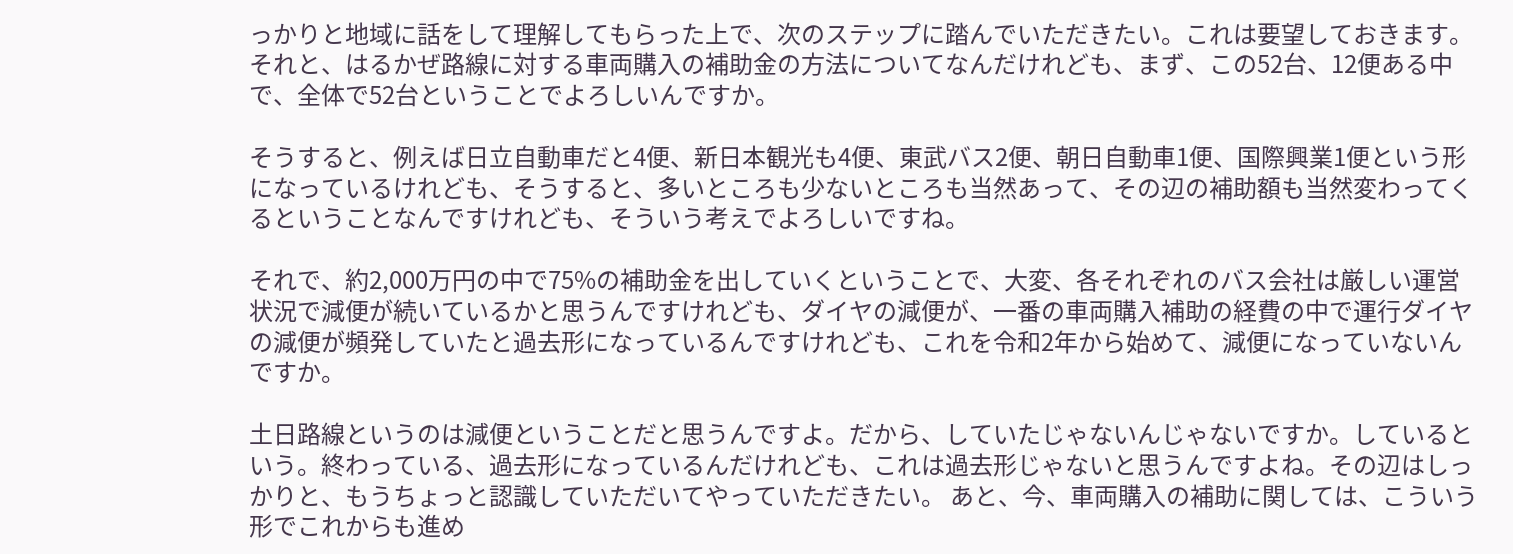っかりと地域に話をして理解してもらった上で、次のステップに踏んでいただきたい。これは要望しておきます。 それと、はるかぜ路線に対する車両購入の補助金の方法についてなんだけれども、まず、この52台、12便ある中で、全体で52台ということでよろしいんですか。

そうすると、例えば日立自動車だと4便、新日本観光も4便、東武バス2便、朝日自動車1便、国際興業1便という形になっているけれども、そうすると、多いところも少ないところも当然あって、その辺の補助額も当然変わってくるということなんですけれども、そういう考えでよろしいですね。

それで、約2,000万円の中で75%の補助金を出していくということで、大変、各それぞれのバス会社は厳しい運営状況で減便が続いているかと思うんですけれども、ダイヤの減便が、一番の車両購入補助の経費の中で運行ダイヤの減便が頻発していたと過去形になっているんですけれども、これを令和2年から始めて、減便になっていないんですか。

土日路線というのは減便ということだと思うんですよ。だから、していたじゃないんじゃないですか。しているという。終わっている、過去形になっているんだけれども、これは過去形じゃないと思うんですよね。その辺はしっかりと、もうちょっと認識していただいてやっていただきたい。 あと、今、車両購入の補助に関しては、こういう形でこれからも進め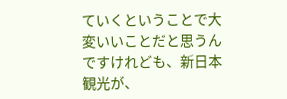ていくということで大変いいことだと思うんですけれども、新日本観光が、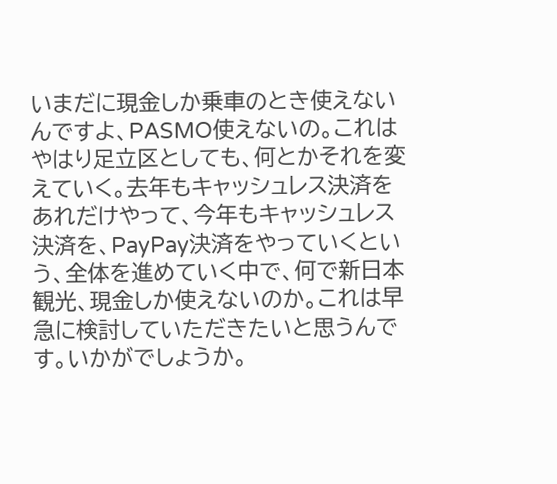いまだに現金しか乗車のとき使えないんですよ、PASMO使えないの。これはやはり足立区としても、何とかそれを変えていく。去年もキャッシュレス決済をあれだけやって、今年もキャッシュレス決済を、PayPay決済をやっていくという、全体を進めていく中で、何で新日本観光、現金しか使えないのか。これは早急に検討していただきたいと思うんです。いかがでしょうか。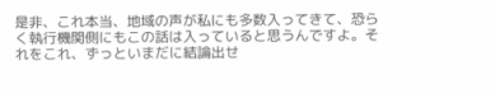是非、これ本当、地域の声が私にも多数入ってきて、恐らく執行機関側にもこの話は入っていると思うんですよ。それをこれ、ずっといまだに結論出せ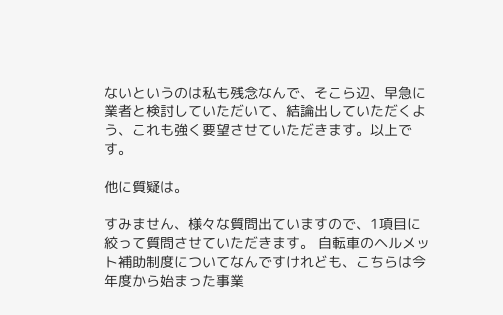ないというのは私も残念なんで、そこら辺、早急に業者と検討していただいて、結論出していただくよう、これも強く要望させていただきます。以上です。

他に質疑は。

すみません、様々な質問出ていますので、1項目に絞って質問させていただきます。 自転車のヘルメット補助制度についてなんですけれども、こちらは今年度から始まった事業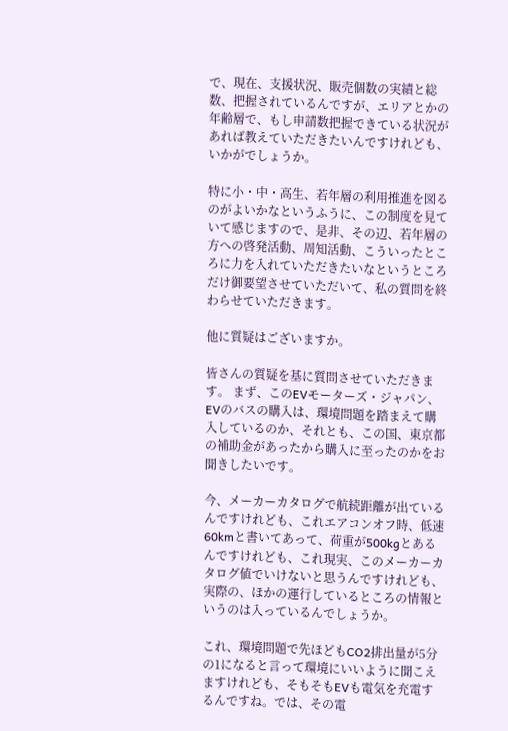で、現在、支援状況、販売個数の実績と総数、把握されているんですが、エリアとかの年齢層で、もし申請数把握できている状況があれば教えていただきたいんですけれども、いかがでしょうか。

特に小・中・高生、若年層の利用推進を図るのがよいかなというふうに、この制度を見ていて感じますので、是非、その辺、若年層の方への啓発活動、周知活動、こういったところに力を入れていただきたいなというところだけ御要望させていただいて、私の質問を終わらせていただきます。

他に質疑はございますか。

皆さんの質疑を基に質問させていただきます。 まず、このEVモーターズ・ジャパン、EVのバスの購入は、環境問題を踏まえて購入しているのか、それとも、この国、東京都の補助金があったから購入に至ったのかをお聞きしたいです。

今、メーカーカタログで航続距離が出ているんですけれども、これエアコンオフ時、低速60kmと書いてあって、荷重が500kgとあるんですけれども、これ現実、このメーカーカタログ値でいけないと思うんですけれども、実際の、ほかの運行しているところの情報というのは入っているんでしょうか。

これ、環境問題で先ほどもCO2排出量が5分の1になると言って環境にいいように聞こえますけれども、そもそもEVも電気を充電するんですね。では、その電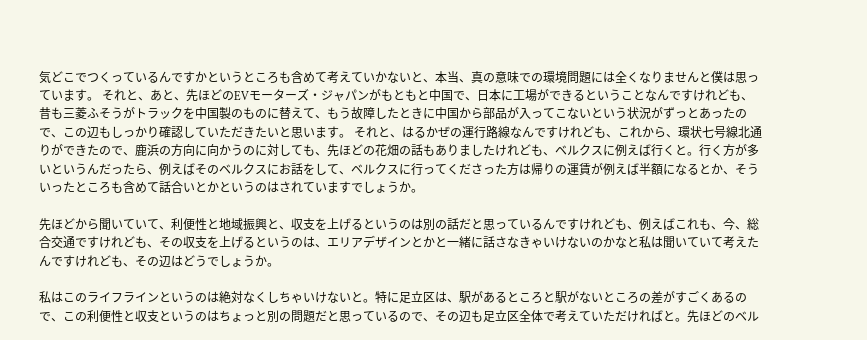気どこでつくっているんですかというところも含めて考えていかないと、本当、真の意味での環境問題には全くなりませんと僕は思っています。 それと、あと、先ほどのEVモーターズ・ジャパンがもともと中国で、日本に工場ができるということなんですけれども、昔も三菱ふそうがトラックを中国製のものに替えて、もう故障したときに中国から部品が入ってこないという状況がずっとあったので、この辺もしっかり確認していただきたいと思います。 それと、はるかぜの運行路線なんですけれども、これから、環状七号線北通りができたので、鹿浜の方向に向かうのに対しても、先ほどの花畑の話もありましたけれども、ベルクスに例えば行くと。行く方が多いというんだったら、例えばそのベルクスにお話をして、ベルクスに行ってくださった方は帰りの運賃が例えば半額になるとか、そういったところも含めて話合いとかというのはされていますでしょうか。

先ほどから聞いていて、利便性と地域振興と、収支を上げるというのは別の話だと思っているんですけれども、例えばこれも、今、総合交通ですけれども、その収支を上げるというのは、エリアデザインとかと一緒に話さなきゃいけないのかなと私は聞いていて考えたんですけれども、その辺はどうでしょうか。

私はこのライフラインというのは絶対なくしちゃいけないと。特に足立区は、駅があるところと駅がないところの差がすごくあるので、この利便性と収支というのはちょっと別の問題だと思っているので、その辺も足立区全体で考えていただければと。先ほどのベル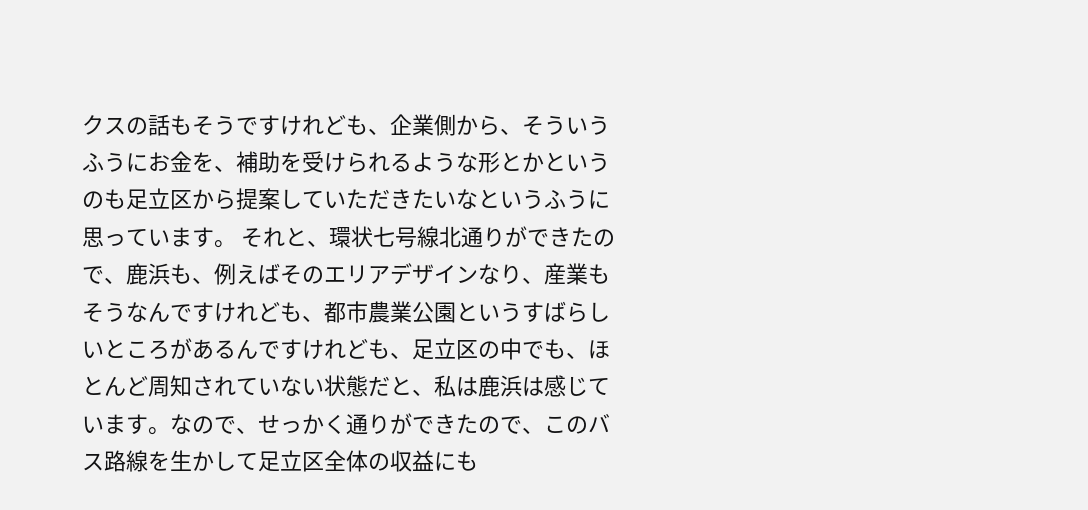クスの話もそうですけれども、企業側から、そういうふうにお金を、補助を受けられるような形とかというのも足立区から提案していただきたいなというふうに思っています。 それと、環状七号線北通りができたので、鹿浜も、例えばそのエリアデザインなり、産業もそうなんですけれども、都市農業公園というすばらしいところがあるんですけれども、足立区の中でも、ほとんど周知されていない状態だと、私は鹿浜は感じています。なので、せっかく通りができたので、このバス路線を生かして足立区全体の収益にも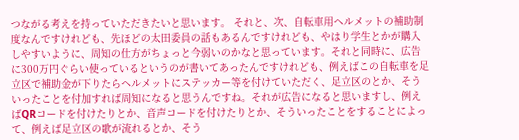つながる考えを持っていただきたいと思います。 それと、次、自転車用ヘルメットの補助制度なんですけれども、先ほどの太田委員の話もあるんですけれども、やはり学生とかが購入しやすいように、周知の仕方がちょっと今弱いのかなと思っています。それと同時に、広告に300万円ぐらい使っているというのが書いてあったんですけれども、例えばこの自転車を足立区で補助金が下りたらヘルメットにステッカー等を付けていただく、足立区のとか、そういったことを付加すれば周知になると思うんですね。それが広告になると思いますし、例えばQRコードを付けたりとか、音声コードを付けたりとか、そういったことをすることによって、例えば足立区の歌が流れるとか、そう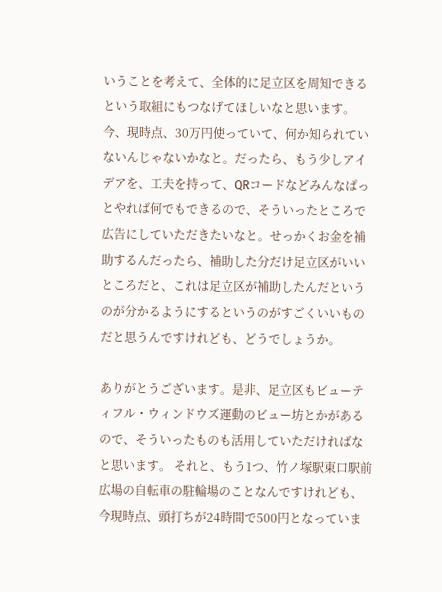いうことを考えて、全体的に足立区を周知できるという取組にもつなげてほしいなと思います。今、現時点、30万円使っていて、何か知られていないんじゃないかなと。だったら、もう少しアイデアを、工夫を持って、QRコードなどみんなぱっとやれば何でもできるので、そういったところで広告にしていただきたいなと。せっかくお金を補助するんだったら、補助した分だけ足立区がいいところだと、これは足立区が補助したんだというのが分かるようにするというのがすごくいいものだと思うんですけれども、どうでしょうか。

ありがとうございます。是非、足立区もビューティフル・ウィンドウズ運動のビュー坊とかがあるので、そういったものも活用していただければなと思います。 それと、もう1つ、竹ノ塚駅東口駅前広場の自転車の駐輪場のことなんですけれども、今現時点、頭打ちが24時間で500円となっていま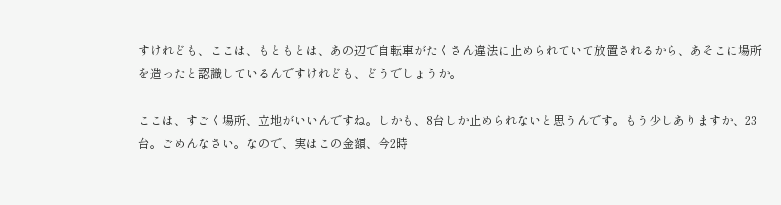すけれども、ここは、もともとは、あの辺で自転車がたくさん違法に止められていて放置されるから、あそこに場所を造ったと認識しているんですけれども、どうでしょうか。

ここは、すごく場所、立地がいいんですね。しかも、8台しか止められないと思うんです。もう少しありますか、23台。ごめんなさい。なので、実はこの金額、今2時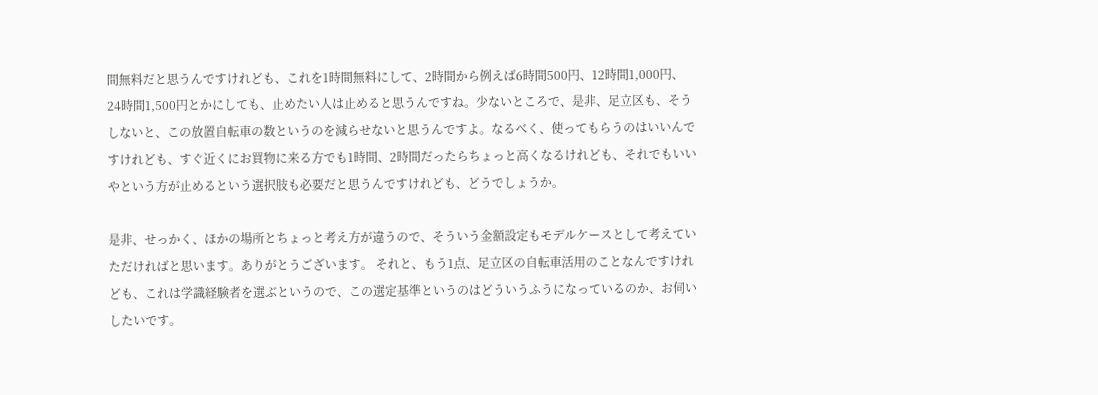間無料だと思うんですけれども、これを1時間無料にして、2時間から例えば6時間500円、12時間1,000円、24時間1,500円とかにしても、止めたい人は止めると思うんですね。少ないところで、是非、足立区も、そうしないと、この放置自転車の数というのを減らせないと思うんですよ。なるべく、使ってもらうのはいいんですけれども、すぐ近くにお買物に来る方でも1時間、2時間だったらちょっと高くなるけれども、それでもいいやという方が止めるという選択肢も必要だと思うんですけれども、どうでしょうか。

是非、せっかく、ほかの場所とちょっと考え方が違うので、そういう金額設定もモデルケースとして考えていただければと思います。ありがとうございます。 それと、もう1点、足立区の自転車活用のことなんですけれども、これは学識経験者を選ぶというので、この選定基準というのはどういうふうになっているのか、お伺いしたいです。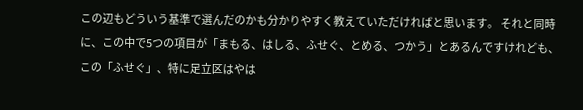この辺もどういう基準で選んだのかも分かりやすく教えていただければと思います。 それと同時に、この中で5つの項目が「まもる、はしる、ふせぐ、とめる、つかう」とあるんですけれども、この「ふせぐ」、特に足立区はやは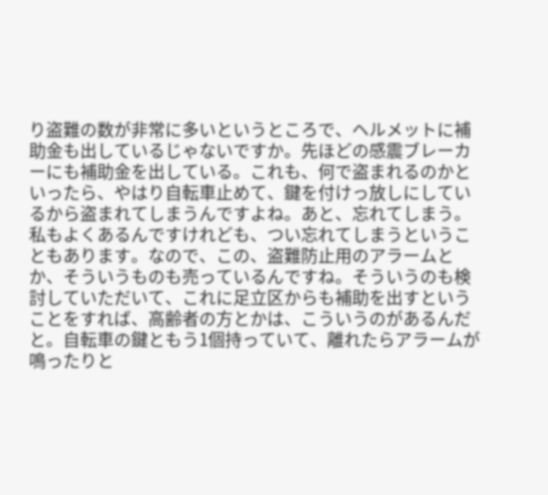り盗難の数が非常に多いというところで、ヘルメットに補助金も出しているじゃないですか。先ほどの感震ブレーカーにも補助金を出している。これも、何で盗まれるのかといったら、やはり自転車止めて、鍵を付けっ放しにしているから盗まれてしまうんですよね。あと、忘れてしまう。私もよくあるんですけれども、つい忘れてしまうということもあります。なので、この、盗難防止用のアラームとか、そういうものも売っているんですね。そういうのも検討していただいて、これに足立区からも補助を出すということをすれば、高齢者の方とかは、こういうのがあるんだと。自転車の鍵ともう1個持っていて、離れたらアラームが鳴ったりと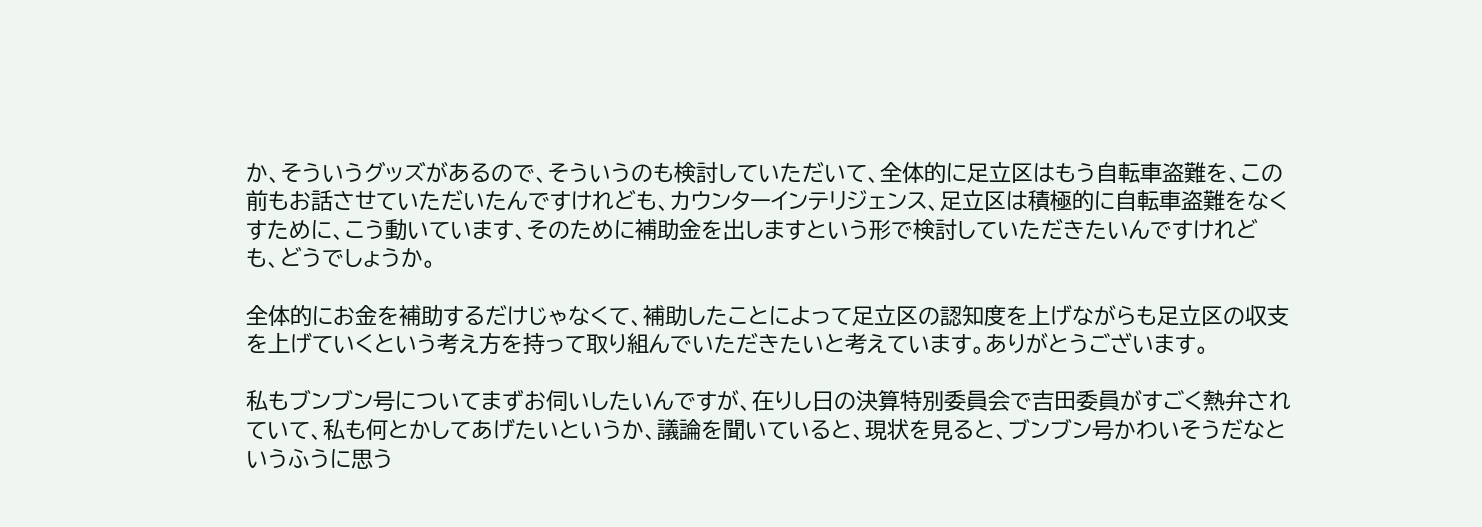か、そういうグッズがあるので、そういうのも検討していただいて、全体的に足立区はもう自転車盗難を、この前もお話させていただいたんですけれども、カウンターインテリジェンス、足立区は積極的に自転車盗難をなくすために、こう動いています、そのために補助金を出しますという形で検討していただきたいんですけれども、どうでしょうか。

全体的にお金を補助するだけじゃなくて、補助したことによって足立区の認知度を上げながらも足立区の収支を上げていくという考え方を持って取り組んでいただきたいと考えています。ありがとうございます。

私もブンブン号についてまずお伺いしたいんですが、在りし日の決算特別委員会で吉田委員がすごく熱弁されていて、私も何とかしてあげたいというか、議論を聞いていると、現状を見ると、ブンブン号かわいそうだなというふうに思う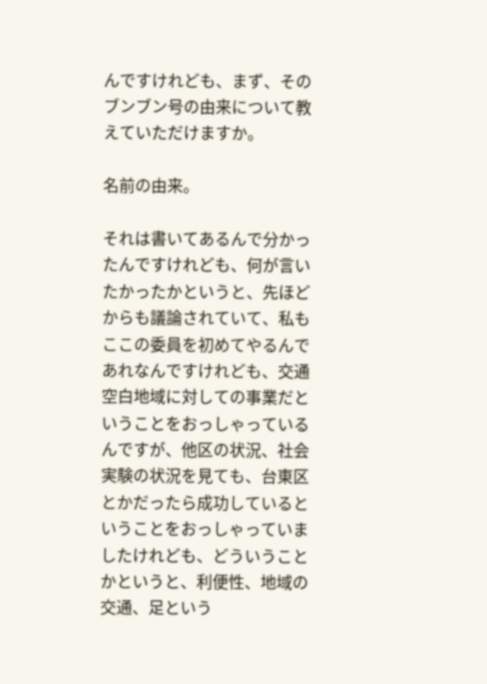んですけれども、まず、そのブンブン号の由来について教えていただけますか。

名前の由来。

それは書いてあるんで分かったんですけれども、何が言いたかったかというと、先ほどからも議論されていて、私もここの委員を初めてやるんであれなんですけれども、交通空白地域に対しての事業だということをおっしゃっているんですが、他区の状況、社会実験の状況を見ても、台東区とかだったら成功しているということをおっしゃっていましたけれども、どういうことかというと、利便性、地域の交通、足という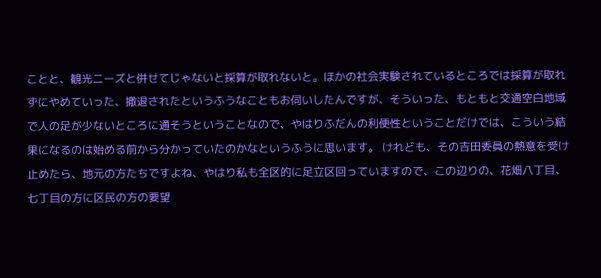ことと、観光ニーズと併せてじゃないと採算が取れないと。ほかの社会実験されているところでは採算が取れずにやめていった、撤退されたというふうなこともお伺いしたんですが、そういった、もともと交通空白地域で人の足が少ないところに通そうということなので、やはりふだんの利便性ということだけでは、こういう結果になるのは始める前から分かっていたのかなというふうに思います。 けれども、その吉田委員の熱意を受け止めたら、地元の方たちですよね、やはり私も全区的に足立区回っていますので、この辺りの、花畑八丁目、七丁目の方に区民の方の要望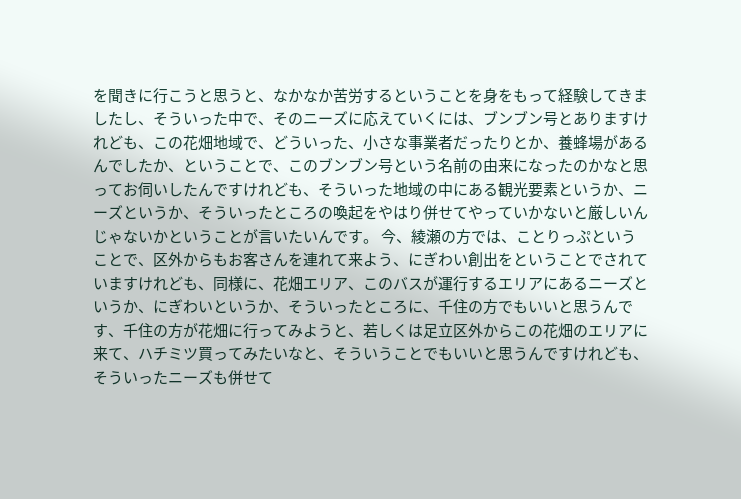を聞きに行こうと思うと、なかなか苦労するということを身をもって経験してきましたし、そういった中で、そのニーズに応えていくには、ブンブン号とありますけれども、この花畑地域で、どういった、小さな事業者だったりとか、養蜂場があるんでしたか、ということで、このブンブン号という名前の由来になったのかなと思ってお伺いしたんですけれども、そういった地域の中にある観光要素というか、ニーズというか、そういったところの喚起をやはり併せてやっていかないと厳しいんじゃないかということが言いたいんです。 今、綾瀬の方では、ことりっぷということで、区外からもお客さんを連れて来よう、にぎわい創出をということでされていますけれども、同様に、花畑エリア、このバスが運行するエリアにあるニーズというか、にぎわいというか、そういったところに、千住の方でもいいと思うんです、千住の方が花畑に行ってみようと、若しくは足立区外からこの花畑のエリアに来て、ハチミツ買ってみたいなと、そういうことでもいいと思うんですけれども、そういったニーズも併せて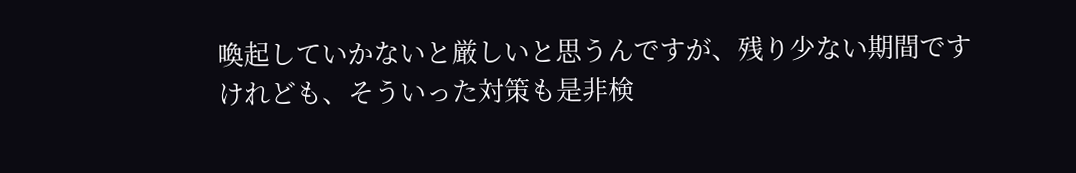喚起していかないと厳しいと思うんですが、残り少ない期間ですけれども、そういった対策も是非検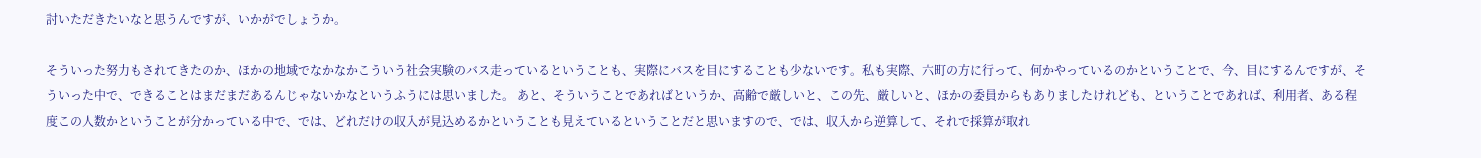討いただきたいなと思うんですが、いかがでしょうか。

そういった努力もされてきたのか、ほかの地域でなかなかこういう社会実験のバス走っているということも、実際にバスを目にすることも少ないです。私も実際、六町の方に行って、何かやっているのかということで、今、目にするんですが、そういった中で、できることはまだまだあるんじゃないかなというふうには思いました。 あと、そういうことであればというか、高齢で厳しいと、この先、厳しいと、ほかの委員からもありましたけれども、ということであれば、利用者、ある程度この人数かということが分かっている中で、では、どれだけの収入が見込めるかということも見えているということだと思いますので、では、収入から逆算して、それで採算が取れ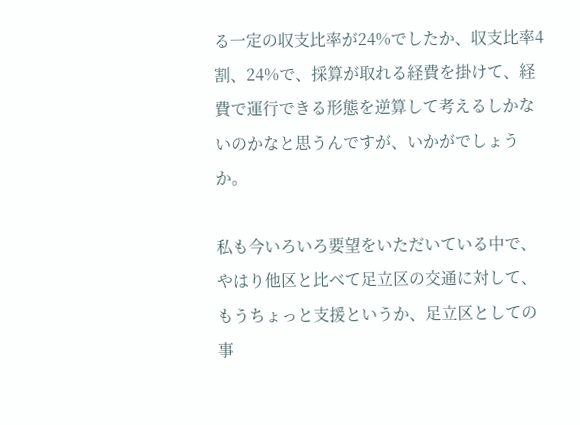る一定の収支比率が24%でしたか、収支比率4割、24%で、採算が取れる経費を掛けて、経費で運行できる形態を逆算して考えるしかないのかなと思うんですが、いかがでしょうか。

私も今いろいろ要望をいただいている中で、やはり他区と比べて足立区の交通に対して、もうちょっと支援というか、足立区としての事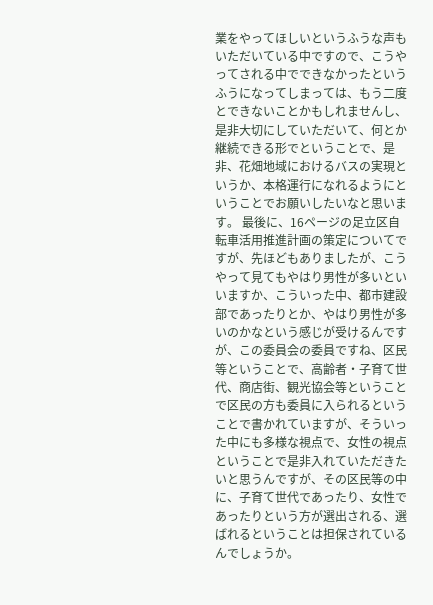業をやってほしいというふうな声もいただいている中ですので、こうやってされる中でできなかったというふうになってしまっては、もう二度とできないことかもしれませんし、是非大切にしていただいて、何とか継続できる形でということで、是非、花畑地域におけるバスの実現というか、本格運行になれるようにということでお願いしたいなと思います。 最後に、16ページの足立区自転車活用推進計画の策定についてですが、先ほどもありましたが、こうやって見てもやはり男性が多いといいますか、こういった中、都市建設部であったりとか、やはり男性が多いのかなという感じが受けるんですが、この委員会の委員ですね、区民等ということで、高齢者・子育て世代、商店街、観光協会等ということで区民の方も委員に入られるということで書かれていますが、そういった中にも多様な視点で、女性の視点ということで是非入れていただきたいと思うんですが、その区民等の中に、子育て世代であったり、女性であったりという方が選出される、選ばれるということは担保されているんでしょうか。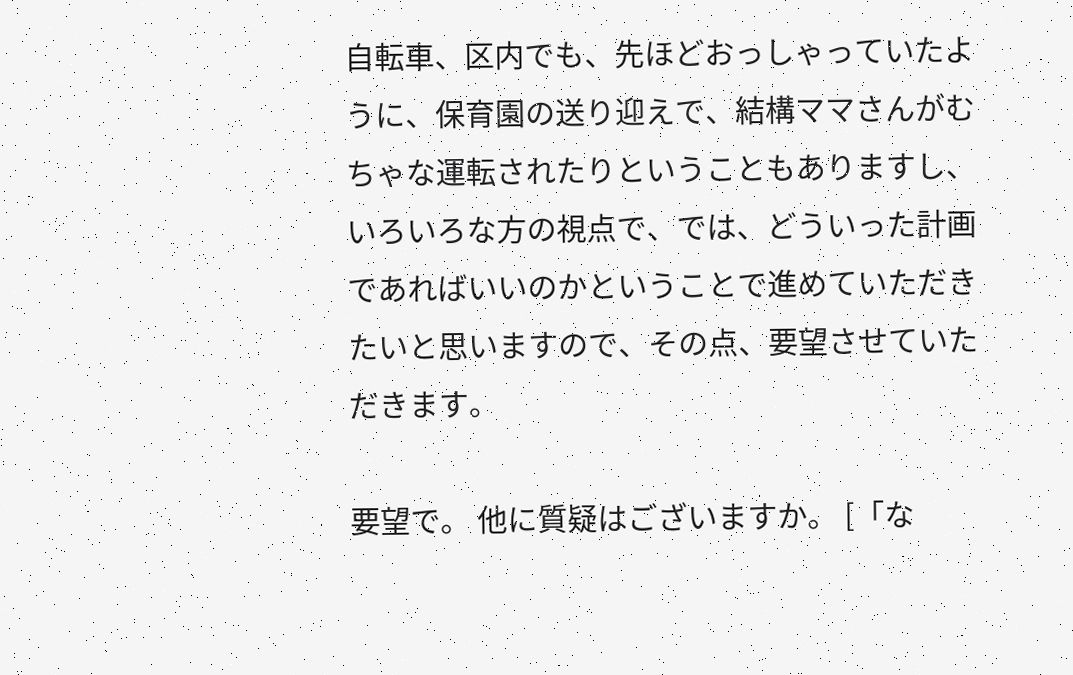自転車、区内でも、先ほどおっしゃっていたように、保育園の送り迎えで、結構ママさんがむちゃな運転されたりということもありますし、いろいろな方の視点で、では、どういった計画であればいいのかということで進めていただきたいと思いますので、その点、要望させていただきます。

要望で。 他に質疑はございますか。 [「な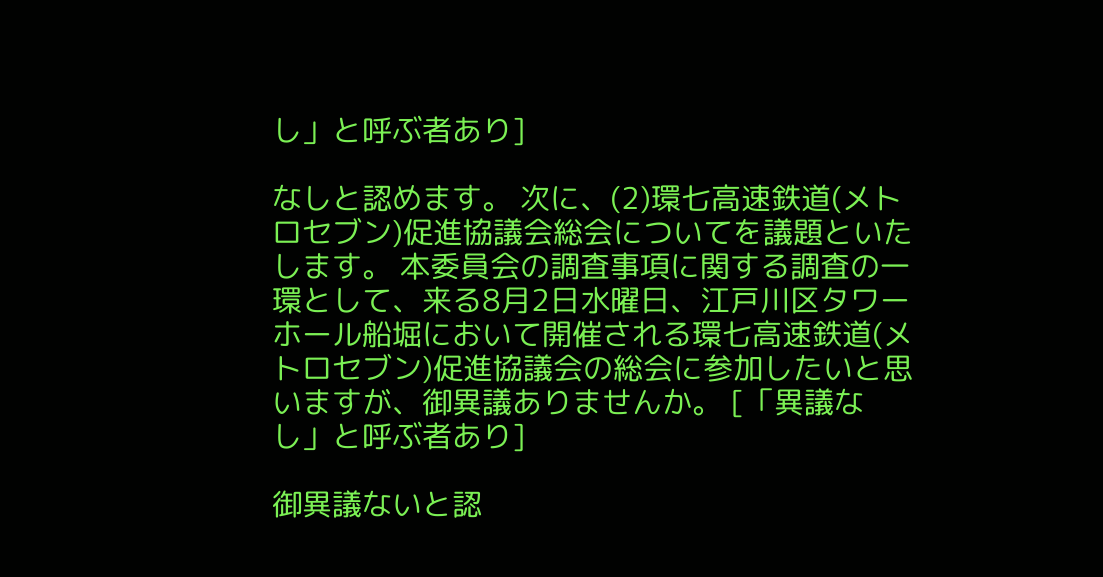し」と呼ぶ者あり]

なしと認めます。 次に、(2)環七高速鉄道(メトロセブン)促進協議会総会についてを議題といたします。 本委員会の調査事項に関する調査の一環として、来る8月2日水曜日、江戸川区タワーホール船堀において開催される環七高速鉄道(メトロセブン)促進協議会の総会に参加したいと思いますが、御異議ありませんか。 [「異議なし」と呼ぶ者あり]

御異議ないと認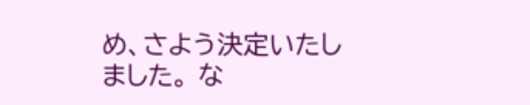め、さよう決定いたしました。 な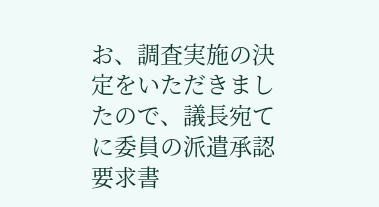お、調査実施の決定をいただきましたので、議長宛てに委員の派遣承認要求書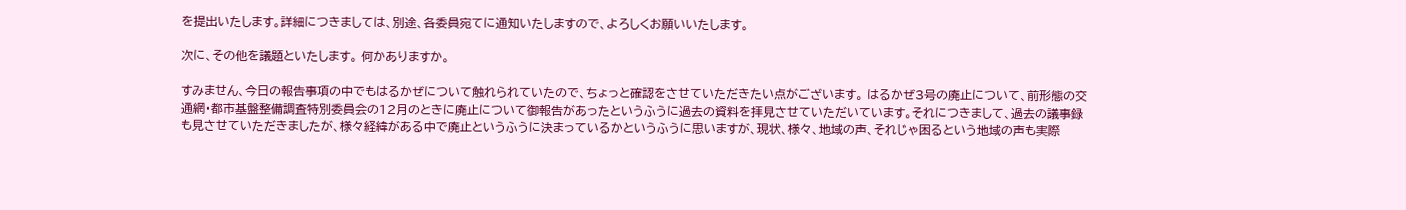を提出いたします。詳細につきましては、別途、各委員宛てに通知いたしますので、よろしくお願いいたします。

次に、その他を議題といたします。 何かありますか。

すみません、今日の報告事項の中でもはるかぜについて触れられていたので、ちょっと確認をさせていただきたい点がございます。 はるかぜ3号の廃止について、前形態の交通網・都市基盤整備調査特別委員会の12月のときに廃止について御報告があったというふうに過去の資料を拝見させていただいています。それにつきまして、過去の議事録も見させていただきましたが、様々経緯がある中で廃止というふうに決まっているかというふうに思いますが、現状、様々、地域の声、それじゃ困るという地域の声も実際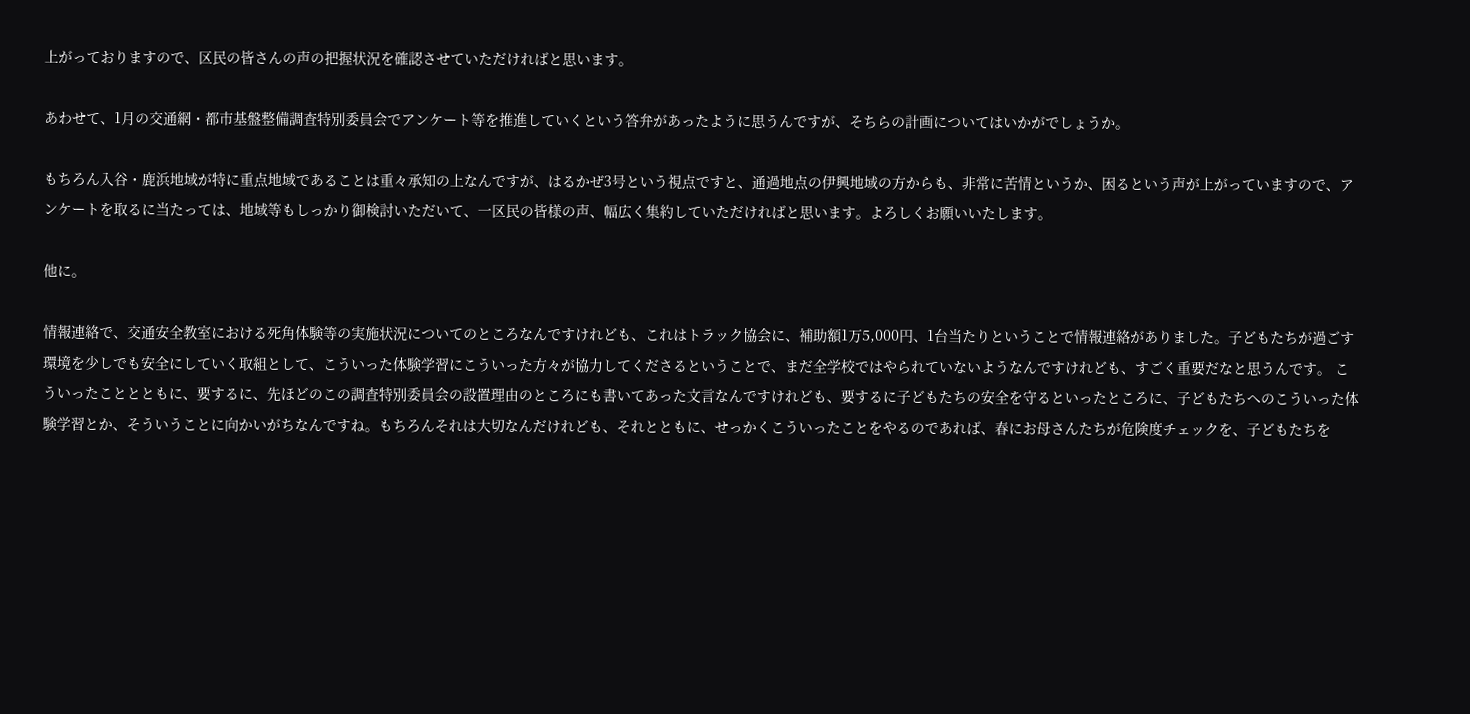上がっておりますので、区民の皆さんの声の把握状況を確認させていただければと思います。

あわせて、1月の交通網・都市基盤整備調査特別委員会でアンケート等を推進していくという答弁があったように思うんですが、そちらの計画についてはいかがでしょうか。

もちろん入谷・鹿浜地域が特に重点地域であることは重々承知の上なんですが、はるかぜ3号という視点ですと、通過地点の伊興地域の方からも、非常に苦情というか、困るという声が上がっていますので、アンケートを取るに当たっては、地域等もしっかり御検討いただいて、一区民の皆様の声、幅広く集約していただければと思います。よろしくお願いいたします。

他に。

情報連絡で、交通安全教室における死角体験等の実施状況についてのところなんですけれども、これはトラック協会に、補助額1万5,000円、1台当たりということで情報連絡がありました。子どもたちが過ごす環境を少しでも安全にしていく取組として、こういった体験学習にこういった方々が協力してくださるということで、まだ全学校ではやられていないようなんですけれども、すごく重要だなと思うんです。 こういったこととともに、要するに、先ほどのこの調査特別委員会の設置理由のところにも書いてあった文言なんですけれども、要するに子どもたちの安全を守るといったところに、子どもたちへのこういった体験学習とか、そういうことに向かいがちなんですね。もちろんそれは大切なんだけれども、それとともに、せっかくこういったことをやるのであれば、春にお母さんたちが危険度チェックを、子どもたちを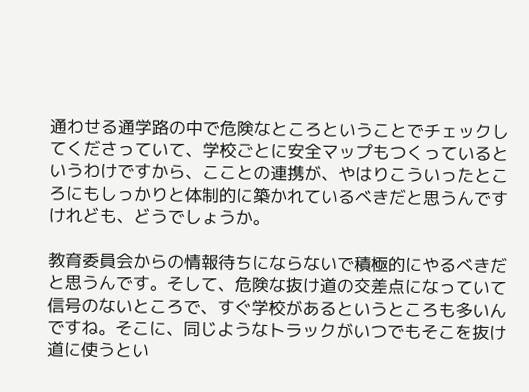通わせる通学路の中で危険なところということでチェックしてくださっていて、学校ごとに安全マップもつくっているというわけですから、こことの連携が、やはりこういったところにもしっかりと体制的に築かれているべきだと思うんですけれども、どうでしょうか。

教育委員会からの情報待ちにならないで積極的にやるべきだと思うんです。そして、危険な抜け道の交差点になっていて信号のないところで、すぐ学校があるというところも多いんですね。そこに、同じようなトラックがいつでもそこを抜け道に使うとい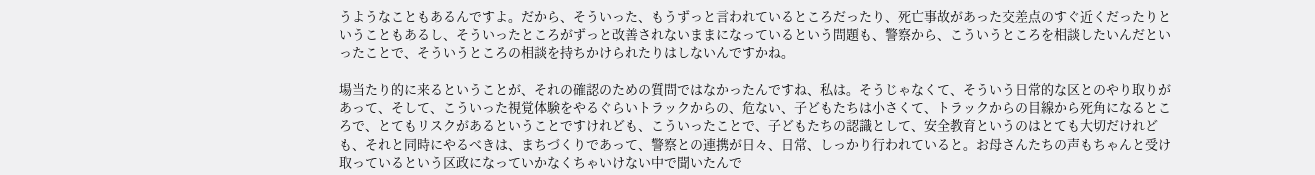うようなこともあるんですよ。だから、そういった、もうずっと言われているところだったり、死亡事故があった交差点のすぐ近くだったりということもあるし、そういったところがずっと改善されないままになっているという問題も、警察から、こういうところを相談したいんだといったことで、そういうところの相談を持ちかけられたりはしないんですかね。

場当たり的に来るということが、それの確認のための質問ではなかったんですね、私は。そうじゃなくて、そういう日常的な区とのやり取りがあって、そして、こういった視覚体験をやるぐらいトラックからの、危ない、子どもたちは小さくて、トラックからの目線から死角になるところで、とてもリスクがあるということですけれども、こういったことで、子どもたちの認識として、安全教育というのはとても大切だけれども、それと同時にやるべきは、まちづくりであって、警察との連携が日々、日常、しっかり行われていると。お母さんたちの声もちゃんと受け取っているという区政になっていかなくちゃいけない中で聞いたんで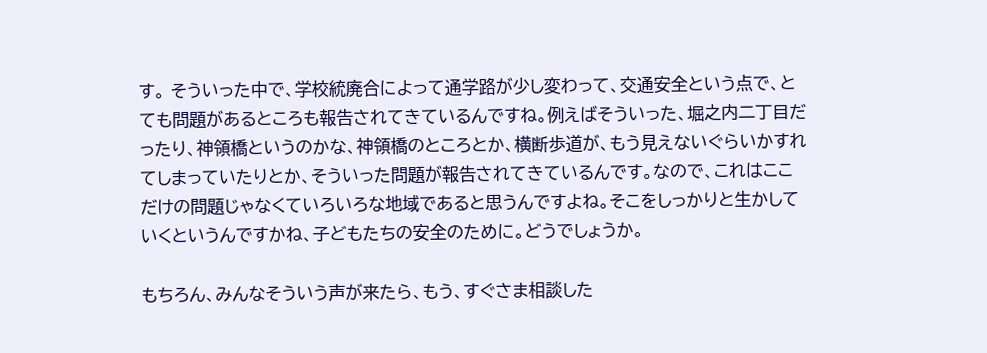す。 そういった中で、学校統廃合によって通学路が少し変わって、交通安全という点で、とても問題があるところも報告されてきているんですね。例えばそういった、堀之内二丁目だったり、神領橋というのかな、神領橋のところとか、横断歩道が、もう見えないぐらいかすれてしまっていたりとか、そういった問題が報告されてきているんです。なので、これはここだけの問題じゃなくていろいろな地域であると思うんですよね。そこをしっかりと生かしていくというんですかね、子どもたちの安全のために。どうでしょうか。

もちろん、みんなそういう声が来たら、もう、すぐさま相談した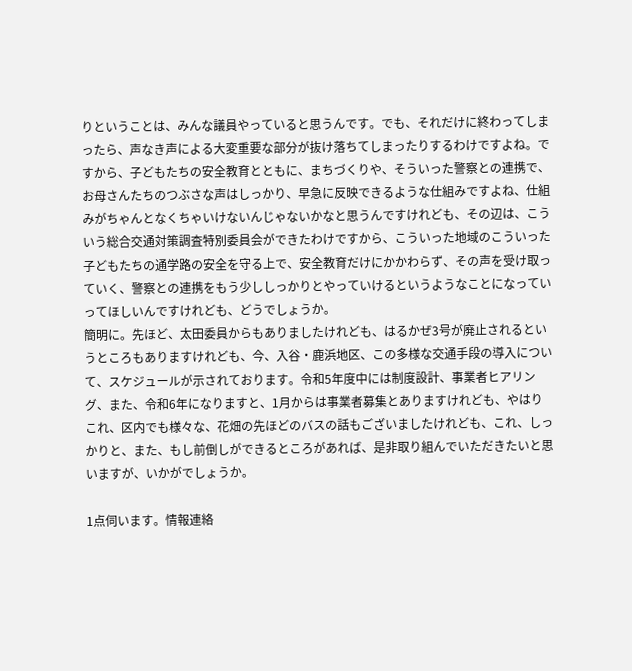りということは、みんな議員やっていると思うんです。でも、それだけに終わってしまったら、声なき声による大変重要な部分が抜け落ちてしまったりするわけですよね。ですから、子どもたちの安全教育とともに、まちづくりや、そういった警察との連携で、お母さんたちのつぶさな声はしっかり、早急に反映できるような仕組みですよね、仕組みがちゃんとなくちゃいけないんじゃないかなと思うんですけれども、その辺は、こういう総合交通対策調査特別委員会ができたわけですから、こういった地域のこういった子どもたちの通学路の安全を守る上で、安全教育だけにかかわらず、その声を受け取っていく、警察との連携をもう少ししっかりとやっていけるというようなことになっていってほしいんですけれども、どうでしょうか。
簡明に。先ほど、太田委員からもありましたけれども、はるかぜ3号が廃止されるというところもありますけれども、今、入谷・鹿浜地区、この多様な交通手段の導入について、スケジュールが示されております。令和5年度中には制度設計、事業者ヒアリング、また、令和6年になりますと、1月からは事業者募集とありますけれども、やはりこれ、区内でも様々な、花畑の先ほどのバスの話もございましたけれども、これ、しっかりと、また、もし前倒しができるところがあれば、是非取り組んでいただきたいと思いますが、いかがでしょうか。

1点伺います。情報連絡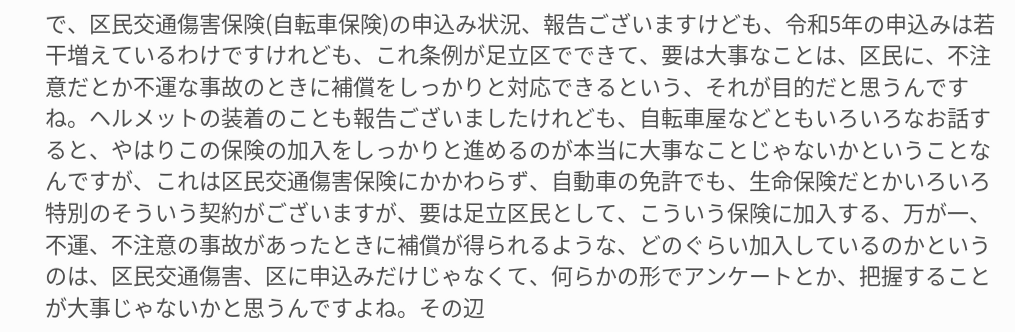で、区民交通傷害保険(自転車保険)の申込み状況、報告ございますけども、令和5年の申込みは若干増えているわけですけれども、これ条例が足立区でできて、要は大事なことは、区民に、不注意だとか不運な事故のときに補償をしっかりと対応できるという、それが目的だと思うんですね。ヘルメットの装着のことも報告ございましたけれども、自転車屋などともいろいろなお話すると、やはりこの保険の加入をしっかりと進めるのが本当に大事なことじゃないかということなんですが、これは区民交通傷害保険にかかわらず、自動車の免許でも、生命保険だとかいろいろ特別のそういう契約がございますが、要は足立区民として、こういう保険に加入する、万が一、不運、不注意の事故があったときに補償が得られるような、どのぐらい加入しているのかというのは、区民交通傷害、区に申込みだけじゃなくて、何らかの形でアンケートとか、把握することが大事じゃないかと思うんですよね。その辺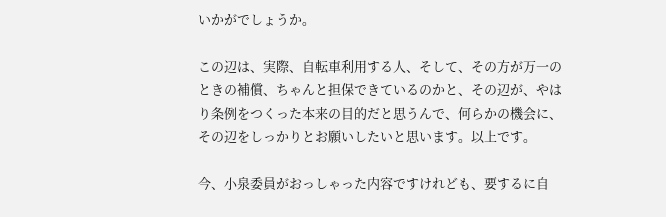いかがでしょうか。

この辺は、実際、自転車利用する人、そして、その方が万一のときの補償、ちゃんと担保できているのかと、その辺が、やはり条例をつくった本来の目的だと思うんで、何らかの機会に、その辺をしっかりとお願いしたいと思います。以上です。

今、小泉委員がおっしゃった内容ですけれども、要するに自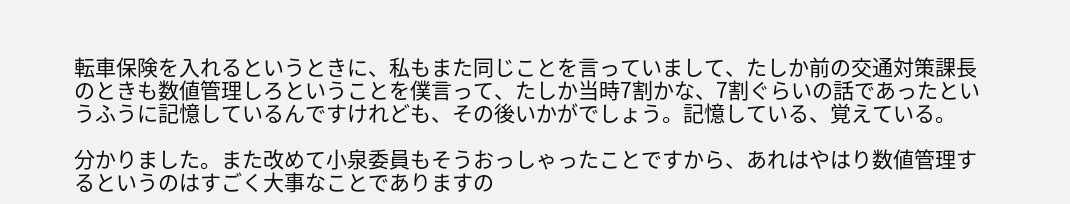転車保険を入れるというときに、私もまた同じことを言っていまして、たしか前の交通対策課長のときも数値管理しろということを僕言って、たしか当時7割かな、7割ぐらいの話であったというふうに記憶しているんですけれども、その後いかがでしょう。記憶している、覚えている。

分かりました。また改めて小泉委員もそうおっしゃったことですから、あれはやはり数値管理するというのはすごく大事なことでありますの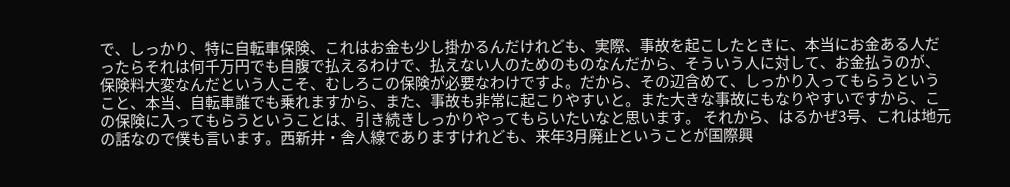で、しっかり、特に自転車保険、これはお金も少し掛かるんだけれども、実際、事故を起こしたときに、本当にお金ある人だったらそれは何千万円でも自腹で払えるわけで、払えない人のためのものなんだから、そういう人に対して、お金払うのが、保険料大変なんだという人こそ、むしろこの保険が必要なわけですよ。だから、その辺含めて、しっかり入ってもらうということ、本当、自転車誰でも乗れますから、また、事故も非常に起こりやすいと。また大きな事故にもなりやすいですから、この保険に入ってもらうということは、引き続きしっかりやってもらいたいなと思います。 それから、はるかぜ3号、これは地元の話なので僕も言います。西新井・舎人線でありますけれども、来年3月廃止ということが国際興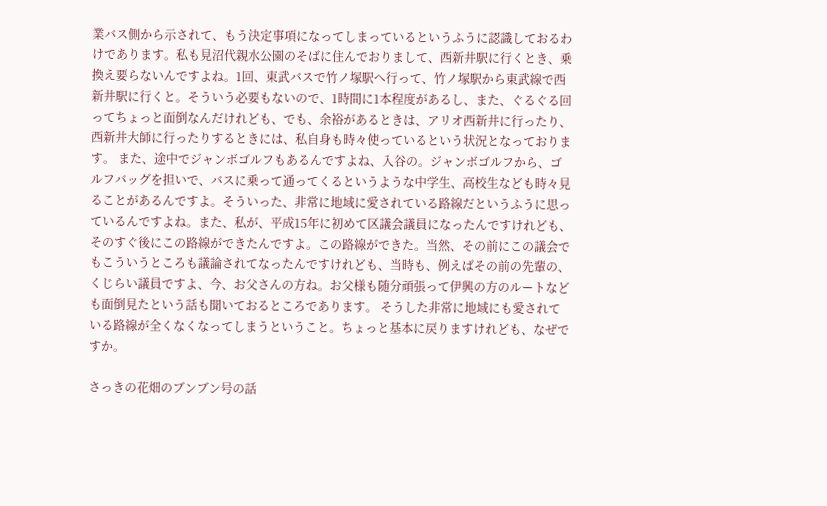業バス側から示されて、もう決定事項になってしまっているというふうに認識しておるわけであります。私も見沼代親水公園のそばに住んでおりまして、西新井駅に行くとき、乗換え要らないんですよね。1回、東武バスで竹ノ塚駅へ行って、竹ノ塚駅から東武線で西新井駅に行くと。そういう必要もないので、1時間に1本程度があるし、また、ぐるぐる回ってちょっと面倒なんだけれども、でも、余裕があるときは、アリオ西新井に行ったり、西新井大師に行ったりするときには、私自身も時々使っているという状況となっております。 また、途中でジャンボゴルフもあるんですよね、入谷の。ジャンボゴルフから、ゴルフバッグを担いで、バスに乗って通ってくるというような中学生、高校生なども時々見ることがあるんですよ。そういった、非常に地域に愛されている路線だというふうに思っているんですよね。また、私が、平成15年に初めて区議会議員になったんですけれども、そのすぐ後にこの路線ができたんですよ。この路線ができた。当然、その前にこの議会でもこういうところも議論されてなったんですけれども、当時も、例えばその前の先輩の、くじらい議員ですよ、今、お父さんの方ね。お父様も随分頑張って伊興の方のルートなども面倒見たという話も聞いておるところであります。 そうした非常に地域にも愛されている路線が全くなくなってしまうということ。ちょっと基本に戻りますけれども、なぜですか。

さっきの花畑のブンブン号の話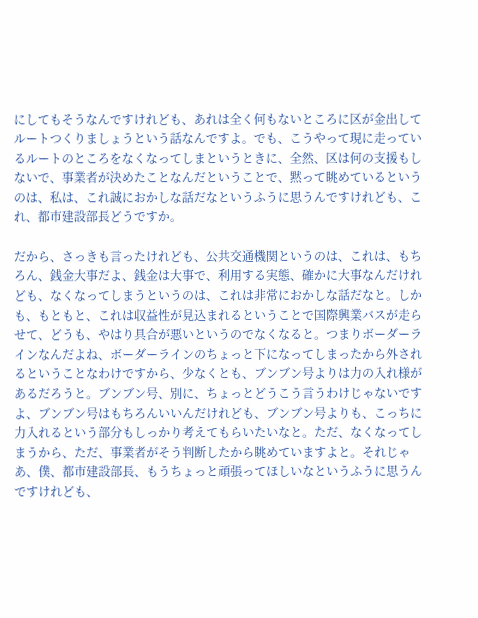にしてもそうなんですけれども、あれは全く何もないところに区が金出してルートつくりましょうという話なんですよ。でも、こうやって現に走っているルートのところをなくなってしまというときに、全然、区は何の支援もしないで、事業者が決めたことなんだということで、黙って眺めているというのは、私は、これ誠におかしな話だなというふうに思うんですけれども、これ、都市建設部長どうですか。

だから、さっきも言ったけれども、公共交通機関というのは、これは、もちろん、銭金大事だよ、銭金は大事で、利用する実態、確かに大事なんだけれども、なくなってしまうというのは、これは非常におかしな話だなと。しかも、もともと、これは収益性が見込まれるということで国際興業バスが走らせて、どうも、やはり具合が悪いというのでなくなると。つまりボーダーラインなんだよね、ボーダーラインのちょっと下になってしまったから外されるということなわけですから、少なくとも、ブンブン号よりは力の入れ様があるだろうと。ブンブン号、別に、ちょっとどうこう言うわけじゃないですよ、ブンブン号はもちろんいいんだけれども、ブンブン号よりも、こっちに力入れるという部分もしっかり考えてもらいたいなと。ただ、なくなってしまうから、ただ、事業者がそう判断したから眺めていますよと。それじゃあ、僕、都市建設部長、もうちょっと頑張ってほしいなというふうに思うんですけれども、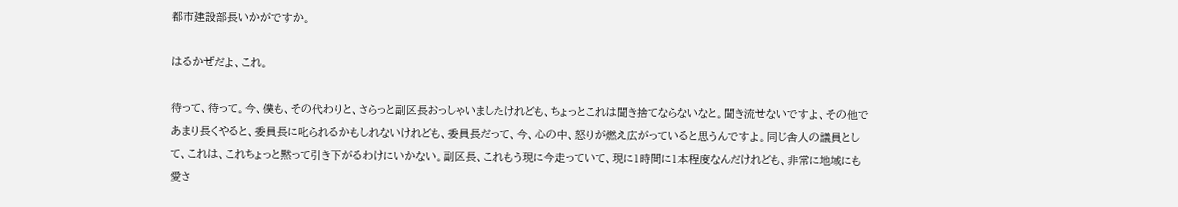都市建設部長いかがですか。

はるかぜだよ、これ。

待って、待って。今、僕も、その代わりと、さらっと副区長おっしゃいましたけれども、ちょっとこれは聞き捨てならないなと。聞き流せないですよ、その他であまり長くやると、委員長に叱られるかもしれないけれども、委員長だって、今、心の中、怒りが燃え広がっていると思うんですよ。同じ舎人の議員として、これは、これちょっと黙って引き下がるわけにいかない。副区長、これもう現に今走っていて、現に1時間に1本程度なんだけれども、非常に地域にも愛さ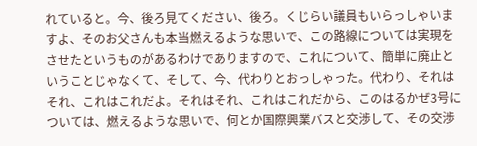れていると。今、後ろ見てください、後ろ。くじらい議員もいらっしゃいますよ、そのお父さんも本当燃えるような思いで、この路線については実現をさせたというものがあるわけでありますので、これについて、簡単に廃止ということじゃなくて、そして、今、代わりとおっしゃった。代わり、それはそれ、これはこれだよ。それはそれ、これはこれだから、このはるかぜ3号については、燃えるような思いで、何とか国際興業バスと交渉して、その交渉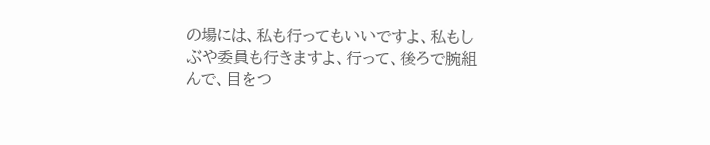の場には、私も行ってもいいですよ、私もしぶや委員も行きますよ、行って、後ろで腕組んで、目をつ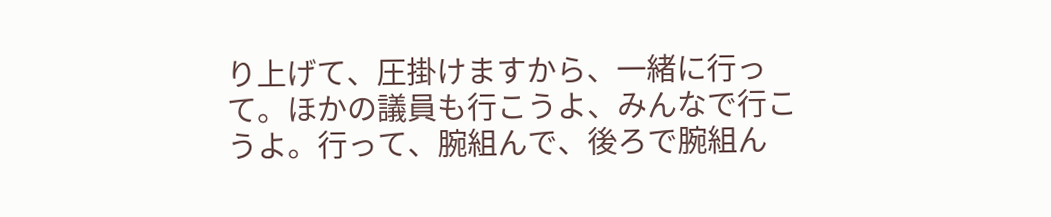り上げて、圧掛けますから、一緒に行って。ほかの議員も行こうよ、みんなで行こうよ。行って、腕組んで、後ろで腕組ん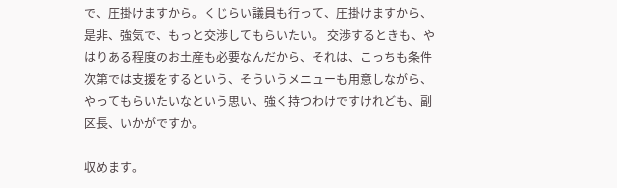で、圧掛けますから。くじらい議員も行って、圧掛けますから、是非、強気で、もっと交渉してもらいたい。 交渉するときも、やはりある程度のお土産も必要なんだから、それは、こっちも条件次第では支援をするという、そういうメニューも用意しながら、やってもらいたいなという思い、強く持つわけですけれども、副区長、いかがですか。

収めます。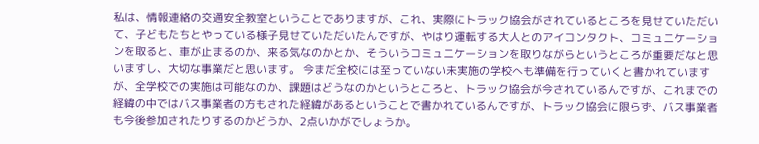私は、情報連絡の交通安全教室ということでありますが、これ、実際にトラック協会がされているところを見せていただいて、子どもたちとやっている様子見せていただいたんですが、やはり運転する大人とのアイコンタクト、コミュニケーションを取ると、車が止まるのか、来る気なのかとか、そういうコミュニケーションを取りながらというところが重要だなと思いますし、大切な事業だと思います。 今まだ全校には至っていない未実施の学校へも準備を行っていくと書かれていますが、全学校での実施は可能なのか、課題はどうなのかというところと、トラック協会が今されているんですが、これまでの経緯の中ではバス事業者の方もされた経緯があるということで書かれているんですが、トラック協会に限らず、バス事業者も今後参加されたりするのかどうか、2点いかがでしょうか。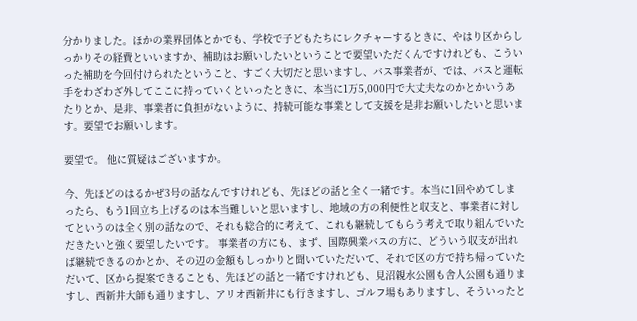分かりました。ほかの業界団体とかでも、学校で子どもたちにレクチャーするときに、やはり区からしっかりその経費といいますか、補助はお願いしたいということで要望いただくんですけれども、こういった補助を今回付けられたということ、すごく大切だと思いますし、バス事業者が、では、バスと運転手をわざわざ外してここに持っていくといったときに、本当に1万5,000円で大丈夫なのかとかいうあたりとか、是非、事業者に負担がないように、持続可能な事業として支援を是非お願いしたいと思います。要望でお願いします。

要望で。 他に質疑はございますか。

今、先ほどのはるかぜ3号の話なんですけれども、先ほどの話と全く一緒です。本当に1回やめてしまったら、もう1回立ち上げるのは本当難しいと思いますし、地域の方の利便性と収支と、事業者に対してというのは全く別の話なので、それも総合的に考えて、これも継続してもらう考えで取り組んでいただきたいと強く要望したいです。 事業者の方にも、まず、国際興業バスの方に、どういう収支が出れば継続できるのかとか、その辺の金額もしっかりと聞いていただいて、それで区の方で持ち帰っていただいて、区から提案できることも、先ほどの話と一緒ですけれども、見沼親水公園も舎人公園も通りますし、西新井大師も通りますし、アリオ西新井にも行きますし、ゴルフ場もありますし、そういったと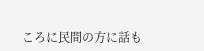ころに民間の方に話も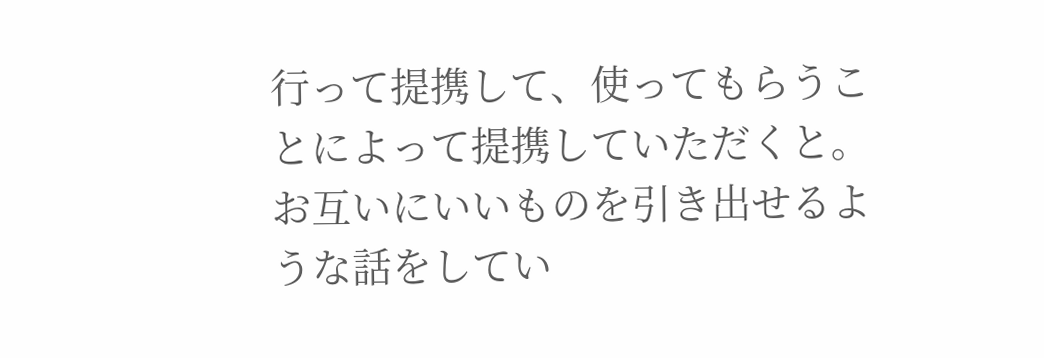行って提携して、使ってもらうことによって提携していただくと。お互いにいいものを引き出せるような話をしてい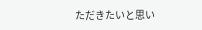ただきたいと思い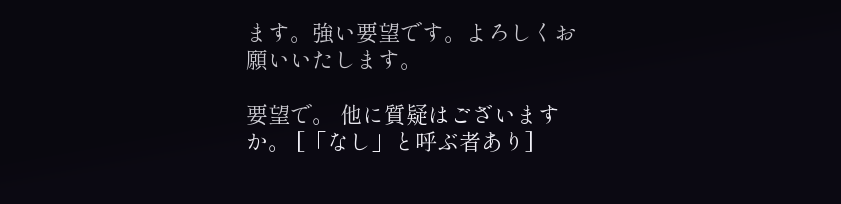ます。強い要望です。よろしくお願いいたします。

要望で。 他に質疑はございますか。 [「なし」と呼ぶ者あり]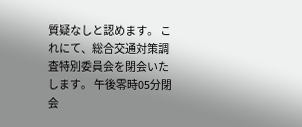質疑なしと認めます。 これにて、総合交通対策調査特別委員会を閉会いたします。 午後零時05分閉会